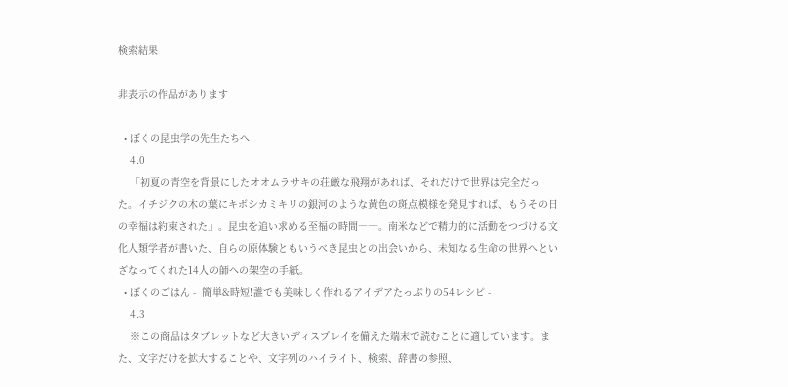検索結果

非表示の作品があります

  • ぼくの昆虫学の先生たちへ
    4.0
    「初夏の青空を背景にしたオオムラサキの荘厳な飛翔があれば、それだけで世界は完全だった。イチジクの木の葉にキボシカミキリの銀河のような黄色の斑点模様を発見すれば、もうその日の幸福は約束された」。昆虫を追い求める至福の時間――。南米などで精力的に活動をつづける文化人類学者が書いた、自らの原体験ともいうべき昆虫との出会いから、未知なる生命の世界へといざなってくれた14人の師への架空の手紙。
  • ぼくのごはん -  簡単&時短!誰でも美味しく作れるアイデアたっぷりの54レシピ -
    4.3
    ※この商品はタブレットなど大きいディスプレイを備えた端末で読むことに適しています。また、文字だけを拡大することや、文字列のハイライト、検索、辞書の参照、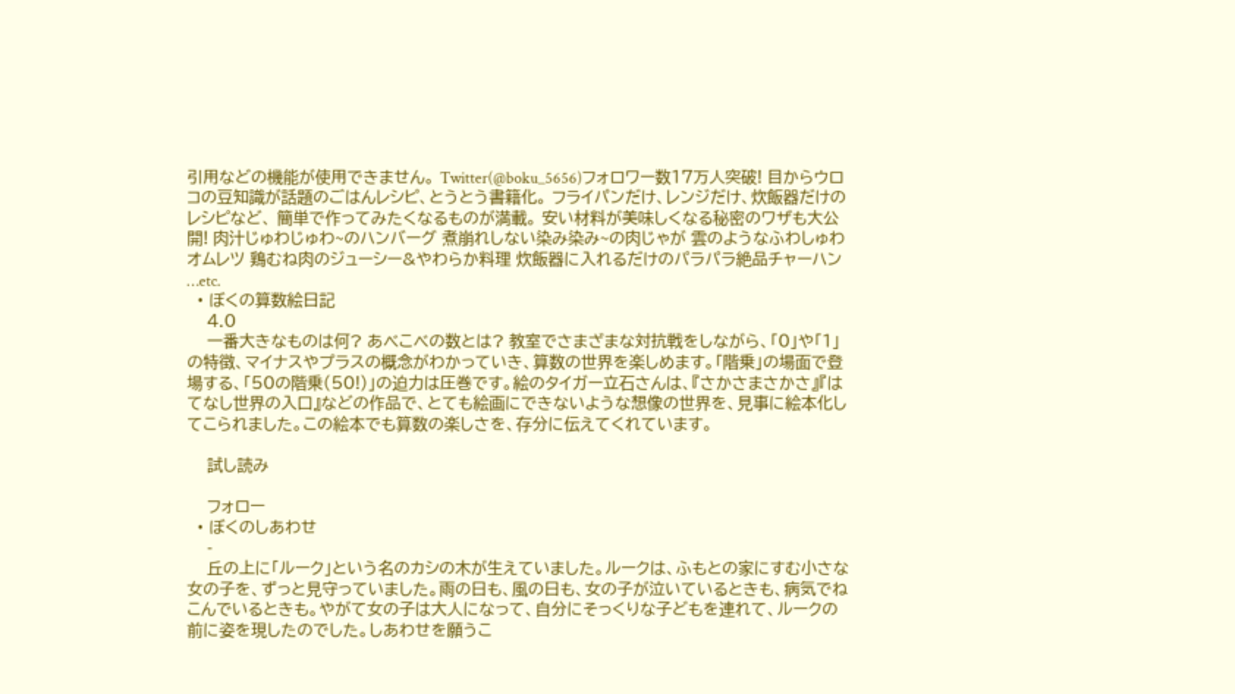引用などの機能が使用できません。 Twitter(@boku_5656)フォロワー数17万人突破! 目からウロコの豆知識が話題のごはんレシピ、とうとう書籍化。 フライパンだけ、レンジだけ、炊飯器だけのレシピなど、 簡単で作ってみたくなるものが満載。 安い材料が美味しくなる秘密のワザも大公開! 肉汁じゅわじゅわ~のハンバーグ 煮崩れしない染み染み~の肉じゃが 雲のようなふわしゅわオムレツ 鶏むね肉のジューシー&やわらか料理 炊飯器に入れるだけのパラパラ絶品チャーハン  …etc.
  • ぼくの算数絵日記
    4.0
    一番大きなものは何? あべこべの数とは? 教室でさまざまな対抗戦をしながら、「0」や「1」の特徴、マイナスやプラスの概念がわかっていき、算数の世界を楽しめます。「階乗」の場面で登場する、「50の階乗(50!)」の迫力は圧巻です。絵のタイガー立石さんは、『さかさまさかさ』『はてなし世界の入口』などの作品で、とても絵画にできないような想像の世界を、見事に絵本化してこられました。この絵本でも算数の楽しさを、存分に伝えてくれています。

    試し読み

    フォロー
  • ぼくのしあわせ
    -
    丘の上に「ルーク」という名のカシの木が生えていました。ルークは、ふもとの家にすむ小さな女の子を、ずっと見守っていました。雨の日も、風の日も、女の子が泣いているときも、病気でねこんでいるときも。やがて女の子は大人になって、自分にそっくりな子どもを連れて、ルークの前に姿を現したのでした。しあわせを願うこ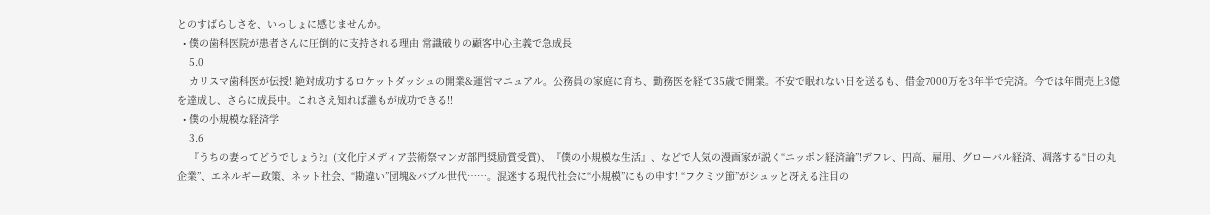とのすばらしさを、いっしょに感じませんか。
  • 僕の歯科医院が患者さんに圧倒的に支持される理由 常識破りの顧客中心主義で急成長
    5.0
    カリスマ歯科医が伝授! 絶対成功するロケットダッシュの開業&運営マニュアル。公務員の家庭に育ち、勤務医を経て35歳で開業。不安で眠れない日を送るも、借金7000万を3年半で完済。今では年間売上3億を達成し、さらに成長中。これさえ知れば誰もが成功できる!!
  • 僕の小規模な経済学
    3.6
    『うちの妻ってどうでしょう?』(文化庁メディア芸術祭マンガ部門奨励賞受賞)、『僕の小規模な生活』、などで人気の漫画家が説く“ニッポン経済論”!デフレ、円高、雇用、グローバル経済、凋落する“日の丸企業”、エネルギー政策、ネット社会、“勘違い”団塊&バブル世代……。混迷する現代社会に“小規模”にもの申す! “フクミツ節”がシュッと冴える注目の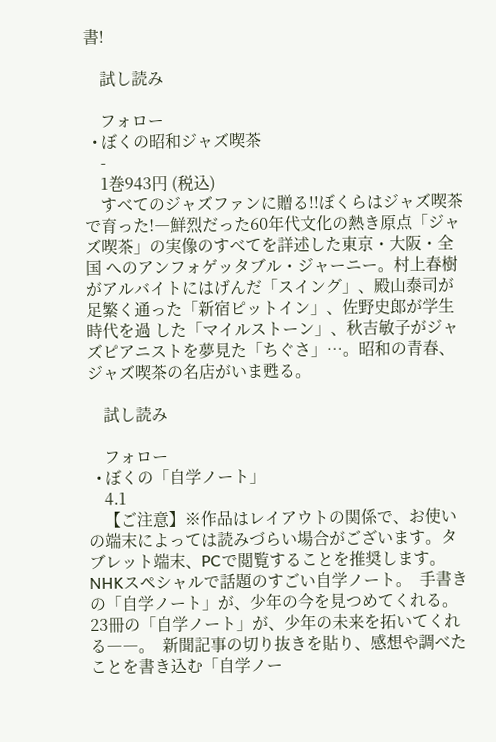書!

    試し読み

    フォロー
  • ぼくの昭和ジャズ喫茶
    -
    1巻943円 (税込)
    すべてのジャズファンに贈る!!ぼくらはジャズ喫茶で育った!―鮮烈だった60年代文化の熱き原点「ジャズ喫茶」の実像のすべてを詳述した東京・大阪・全国 へのアンフォゲッタブル・ジャーニー。村上春樹がアルバイトにはげんだ「スイング」、殿山泰司が足繁く通った「新宿ピットイン」、佐野史郎が学生時代を過 した「マイルストーン」、秋吉敏子がジャズピアニストを夢見た「ちぐさ」…。昭和の青春、ジャズ喫茶の名店がいま甦る。

    試し読み

    フォロー
  • ぼくの「自学ノート」
    4.1
    【ご注意】※作品はレイアウトの関係で、お使いの端末によっては読みづらい場合がございます。タブレット端末、PCで閲覧することを推奨します。 NHKスペシャルで話題のすごい自学ノート。  手書きの「自学ノート」が、少年の今を見つめてくれる。23冊の「自学ノート」が、少年の未来を拓いてくれる――。  新聞記事の切り抜きを貼り、感想や調べたことを書き込む「自学ノー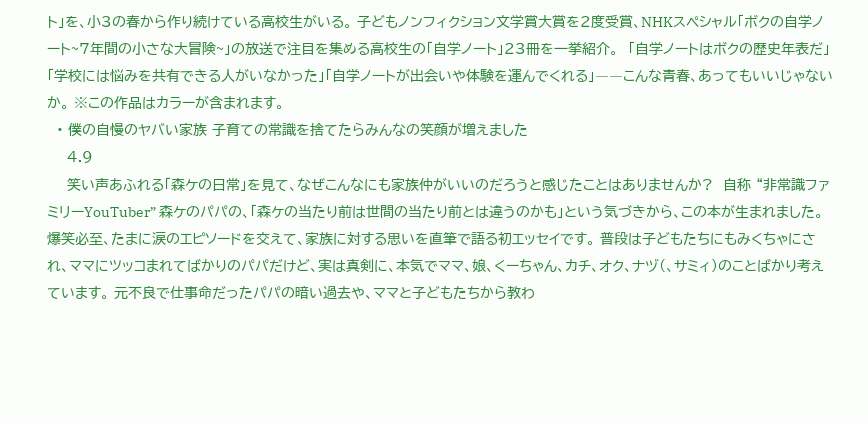ト」を、小3の春から作り続けている高校生がいる。 子どもノンフィクション文学賞大賞を2度受賞、NHKスペシャル「ボクの自学ノート~7年間の小さな大冒険~」の放送で注目を集める高校生の「自学ノート」23冊を一挙紹介。  「自学ノートはボクの歴史年表だ」「学校には悩みを共有できる人がいなかった」「自学ノートが出会いや体験を運んでくれる」――こんな青春、あってもいいじゃないか。 ※この作品はカラーが含まれます。
  • 僕の自慢のヤバい家族 子育ての常識を捨てたらみんなの笑顔が増えました
    4.9
    笑い声あふれる「森ケの日常」を見て、なぜこんなにも家族仲がいいのだろうと感じたことはありませんか?  自称 “非常識ファミリーYouTuber” 森ケのパパの、「森ケの当たり前は世間の当たり前とは違うのかも」という気づきから、この本が生まれました。 爆笑必至、たまに涙のエピソードを交えて、家族に対する思いを直筆で語る初エッセイです。 普段は子どもたちにもみくちゃにされ、ママにツッコまれてばかりのパパだけど、実は真剣に、本気でママ、娘、くーちゃん、カチ、オク、ナヅ(、サミィ)のことばかり考えています。 元不良で仕事命だったパパの暗い過去や、ママと子どもたちから教わ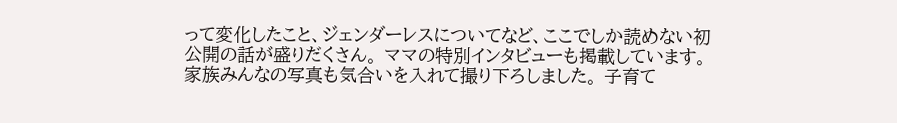って変化したこと、ジェンダーレスについてなど、ここでしか読めない初公開の話が盛りだくさん。 ママの特別インタビューも掲載しています。家族みんなの写真も気合いを入れて撮り下ろしました。 子育て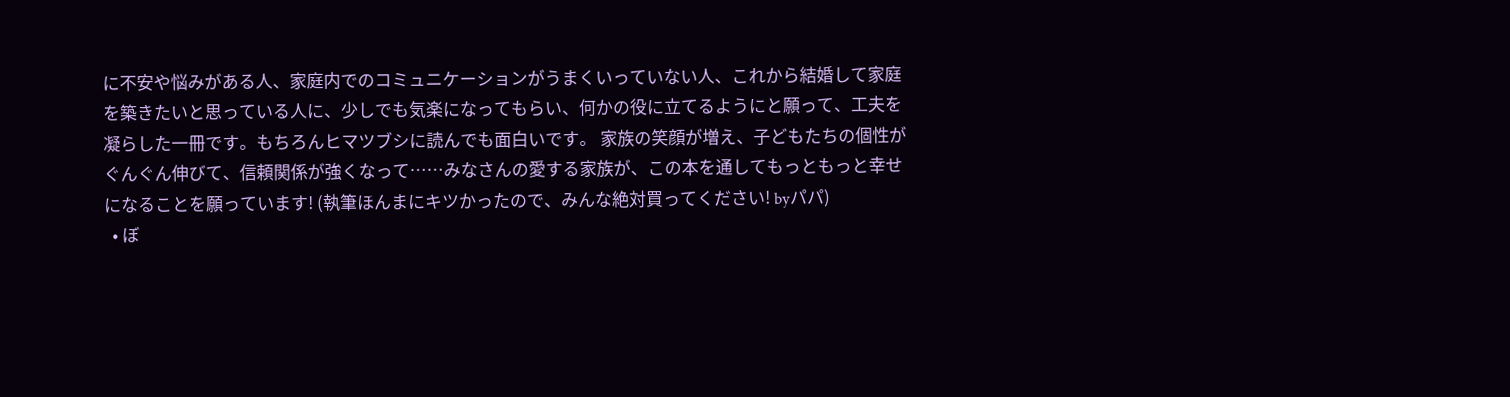に不安や悩みがある人、家庭内でのコミュニケーションがうまくいっていない人、これから結婚して家庭を築きたいと思っている人に、少しでも気楽になってもらい、何かの役に立てるようにと願って、工夫を凝らした一冊です。もちろんヒマツブシに読んでも面白いです。 家族の笑顔が増え、子どもたちの個性がぐんぐん伸びて、信頼関係が強くなって……みなさんの愛する家族が、この本を通してもっともっと幸せになることを願っています! (執筆ほんまにキツかったので、みんな絶対買ってください! byパパ)
  • ぼ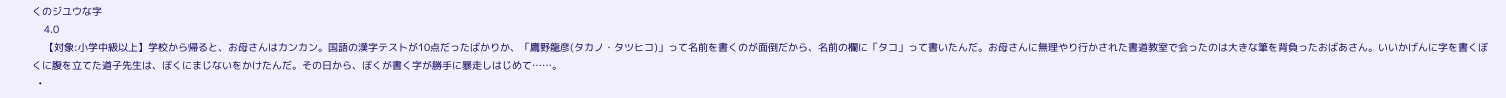くのジユウな字
    4.0
    【対象:小学中級以上】学校から帰ると、お母さんはカンカン。国語の漢字テストが10点だったばかりか、「鷹野龍彦(タカノ・タツヒコ)」って名前を書くのが面倒だから、名前の欄に「タコ」って書いたんだ。お母さんに無理やり行かされた書道教室で会ったのは大きな筆を背負ったおばあさん。いいかげんに字を書くぼくに腹を立てた道子先生は、ぼくにまじないをかけたんだ。その日から、ぼくが書く字が勝手に暴走しはじめて……。
  •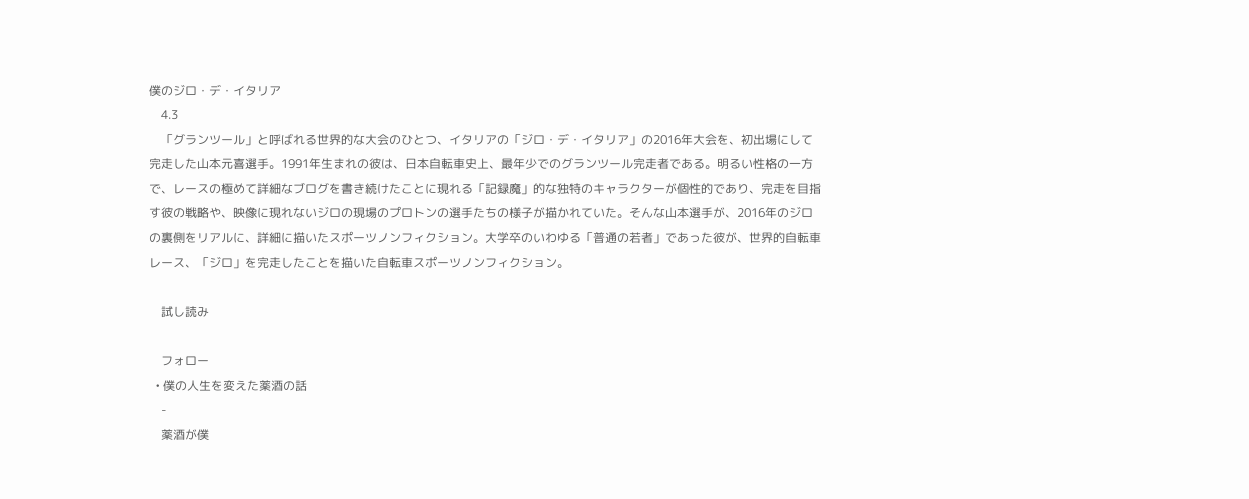僕のジロ・デ・イタリア
    4.3
    「グランツール」と呼ばれる世界的な大会のひとつ、イタリアの「ジロ・デ・イタリア」の2016年大会を、初出場にして完走した山本元喜選手。1991年生まれの彼は、日本自転車史上、最年少でのグランツール完走者である。明るい性格の一方で、レースの極めて詳細なブログを書き続けたことに現れる「記録魔」的な独特のキャラクターが個性的であり、完走を目指す彼の戦略や、映像に現れないジロの現場のプロトンの選手たちの様子が描かれていた。そんな山本選手が、2016年のジロの裏側をリアルに、詳細に描いたスポーツノンフィクション。大学卒のいわゆる「普通の若者」であった彼が、世界的自転車レース、「ジロ」を完走したことを描いた自転車スポーツノンフィクション。

    試し読み

    フォロー
  • 僕の人生を変えた薬酒の話
    -
    薬酒が僕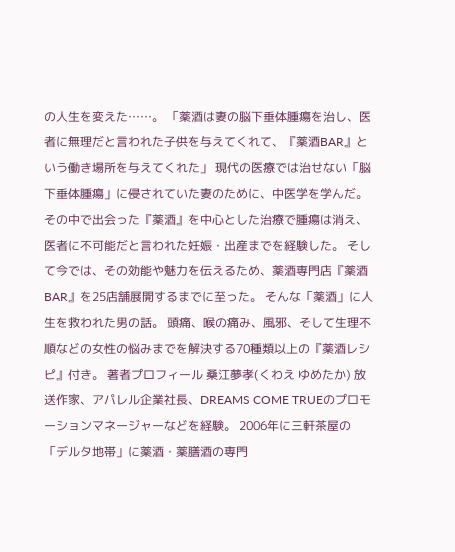の人生を変えた……。 「薬酒は妻の脳下垂体腫瘍を治し、医者に無理だと言われた子供を与えてくれて、『薬酒BAR』という働き場所を与えてくれた」 現代の医療では治せない「脳下垂体腫瘍」に侵されていた妻のために、中医学を学んだ。 その中で出会った『薬酒』を中心とした治療で腫瘍は消え、医者に不可能だと言われた妊娠・出産までを経験した。 そして今では、その効能や魅力を伝えるため、薬酒専門店『薬酒BAR』を25店舗展開するまでに至った。 そんな「薬酒」に人生を救われた男の話。 頭痛、喉の痛み、風邪、そして生理不順などの女性の悩みまでを解決する70種類以上の『薬酒レシピ』付き。 著者プロフィール 桑江夢孝(くわえ ゆめたか) 放送作家、アパレル企業社長、DREAMS COME TRUEのプロモーションマネージャーなどを経験。 2006年に三軒茶屋の「デルタ地帯」に薬酒・薬膳酒の専門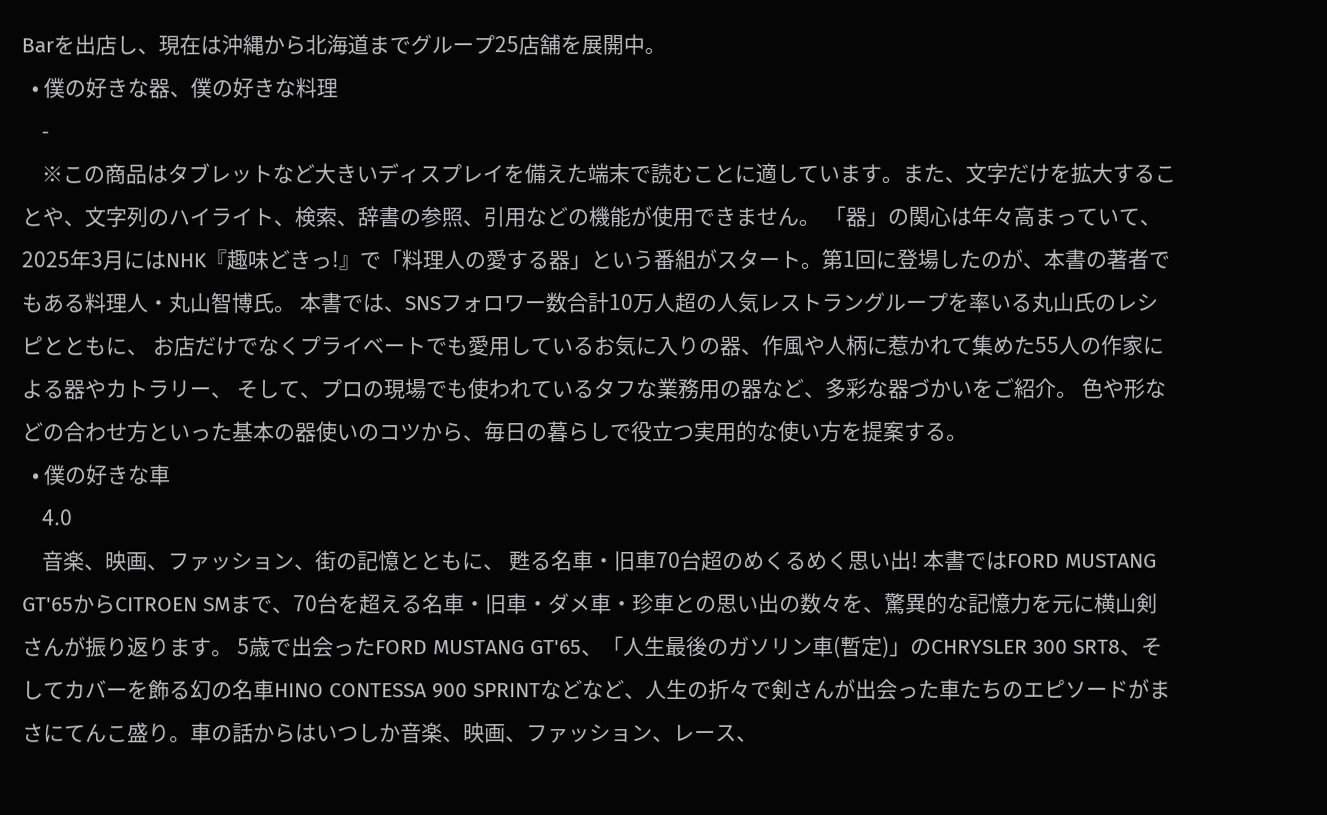Barを出店し、現在は沖縄から北海道までグループ25店舗を展開中。
  • 僕の好きな器、僕の好きな料理
    -
    ※この商品はタブレットなど大きいディスプレイを備えた端末で読むことに適しています。また、文字だけを拡大することや、文字列のハイライト、検索、辞書の参照、引用などの機能が使用できません。 「器」の関心は年々高まっていて、 2025年3月にはNHK『趣味どきっ!』で「料理人の愛する器」という番組がスタート。第1回に登場したのが、本書の著者でもある料理人・丸山智博氏。 本書では、SNSフォロワー数合計10万人超の人気レストラングループを率いる丸山氏のレシピとともに、 お店だけでなくプライベートでも愛用しているお気に入りの器、作風や人柄に惹かれて集めた55人の作家による器やカトラリー、 そして、プロの現場でも使われているタフな業務用の器など、多彩な器づかいをご紹介。 色や形などの合わせ方といった基本の器使いのコツから、毎日の暮らしで役立つ実用的な使い方を提案する。
  • 僕の好きな車
    4.0
    音楽、映画、ファッション、街の記憶とともに、 甦る名車・旧車70台超のめくるめく思い出! 本書ではFORD MUSTANG GT'65からCITROEN SMまで、70台を超える名車・旧車・ダメ車・珍車との思い出の数々を、驚異的な記憶力を元に横山剣さんが振り返ります。 5歳で出会ったFORD MUSTANG GT'65、「人生最後のガソリン車(暫定)」のCHRYSLER 300 SRT8、そしてカバーを飾る幻の名車HINO CONTESSA 900 SPRINTなどなど、人生の折々で剣さんが出会った車たちのエピソードがまさにてんこ盛り。車の話からはいつしか音楽、映画、ファッション、レース、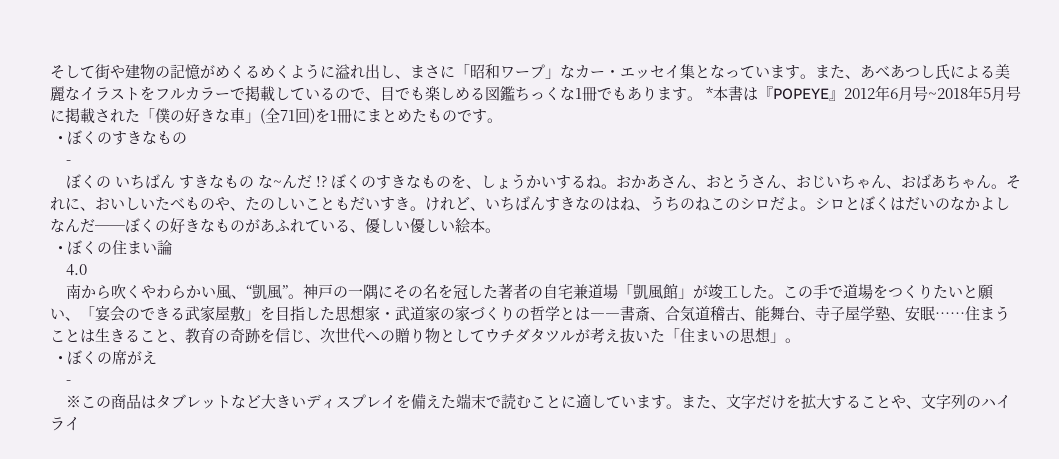そして街や建物の記憶がめくるめくように溢れ出し、まさに「昭和ワープ」なカー・エッセイ集となっています。また、あべあつし氏による美麗なイラストをフルカラーで掲載しているので、目でも楽しめる図鑑ちっくな1冊でもあります。 *本書は『POPEYE』2012年6月号~2018年5月号に掲載された「僕の好きな車」(全71回)を1冊にまとめたものです。
  • ぼくのすきなもの
    -
    ぼくの いちばん すきなもの な~んだ !? ぼくのすきなものを、しょうかいするね。おかあさん、おとうさん、おじいちゃん、おばあちゃん。それに、おいしいたべものや、たのしいこともだいすき。けれど、いちばんすきなのはね、うちのねこのシロだよ。シロとぼくはだいのなかよしなんだ──ぼくの好きなものがあふれている、優しい優しい絵本。
  • ぼくの住まい論
    4.0
    南から吹くやわらかい風、“凱風”。神戸の一隅にその名を冠した著者の自宅兼道場「凱風館」が竣工した。この手で道場をつくりたいと願い、「宴会のできる武家屋敷」を目指した思想家・武道家の家づくりの哲学とは――書斎、合気道稽古、能舞台、寺子屋学塾、安眠……住まうことは生きること、教育の奇跡を信じ、次世代への贈り物としてウチダタツルが考え抜いた「住まいの思想」。
  • ぼくの席がえ
    -
    ※この商品はタブレットなど大きいディスプレイを備えた端末で読むことに適しています。また、文字だけを拡大することや、文字列のハイライ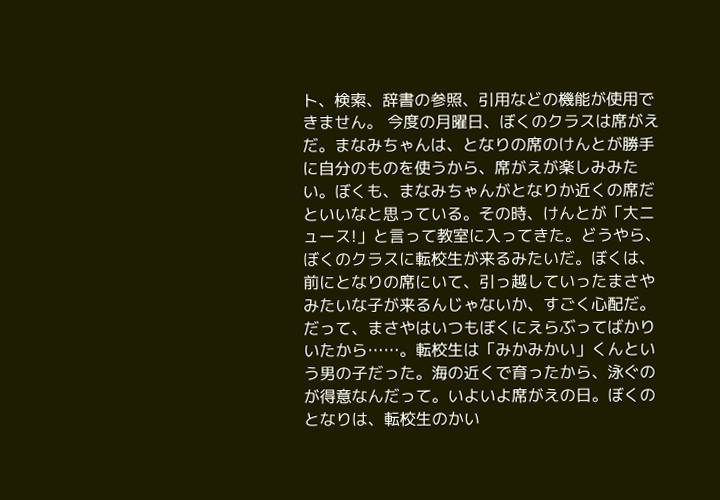ト、検索、辞書の参照、引用などの機能が使用できません。 今度の月曜日、ぼくのクラスは席がえだ。まなみちゃんは、となりの席のけんとが勝手に自分のものを使うから、席がえが楽しみみたい。ぼくも、まなみちゃんがとなりか近くの席だといいなと思っている。その時、けんとが「大ニュース!」と言って教室に入ってきた。どうやら、ぼくのクラスに転校生が来るみたいだ。ぼくは、前にとなりの席にいて、引っ越していったまさやみたいな子が来るんじゃないか、すごく心配だ。だって、まさやはいつもぼくにえらぶってばかりいたから……。転校生は「みかみかい」くんという男の子だった。海の近くで育ったから、泳ぐのが得意なんだって。いよいよ席がえの日。ぼくのとなりは、転校生のかい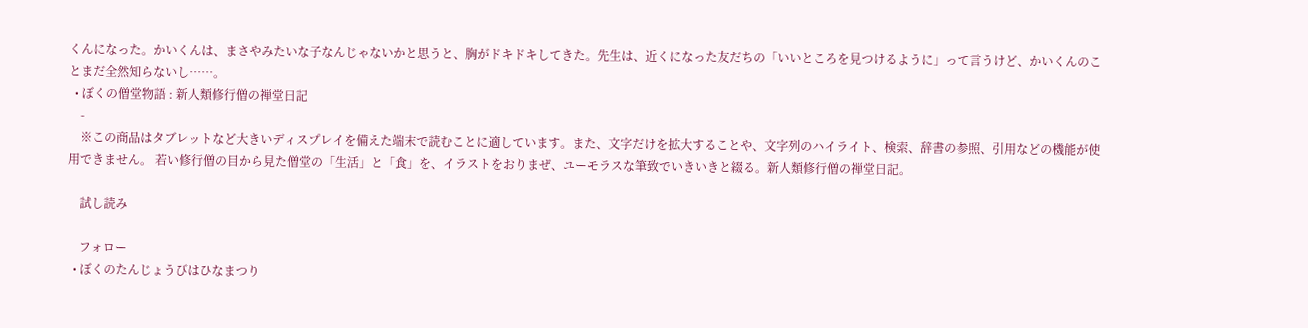くんになった。かいくんは、まさやみたいな子なんじゃないかと思うと、胸がドキドキしてきた。先生は、近くになった友だちの「いいところを見つけるように」って言うけど、かいくんのことまだ全然知らないし……。
  • ぼくの僧堂物語 : 新人類修行僧の禅堂日記
    -
    ※この商品はタブレットなど大きいディスプレイを備えた端末で読むことに適しています。また、文字だけを拡大することや、文字列のハイライト、検索、辞書の参照、引用などの機能が使用できません。 若い修行僧の目から見た僧堂の「生活」と「食」を、イラストをおりまぜ、ユーモラスな筆致でいきいきと綴る。新人類修行僧の禅堂日記。

    試し読み

    フォロー
  • ぼくのたんじょうびはひなまつり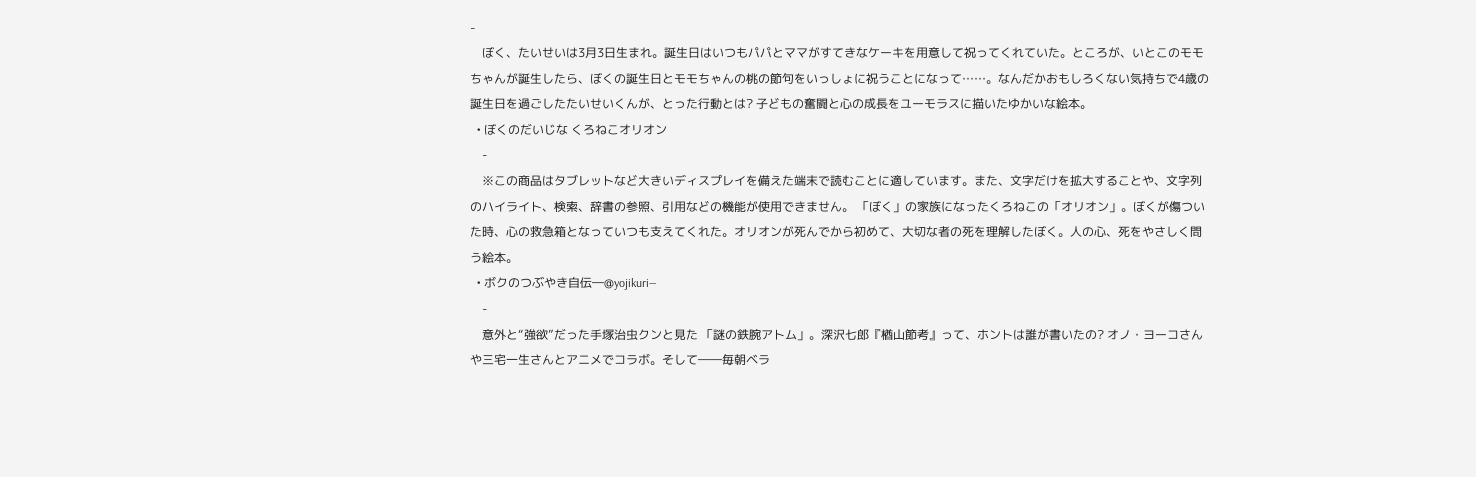-
    ぼく、たいせいは3月3日生まれ。誕生日はいつもパパとママがすてきなケーキを用意して祝ってくれていた。ところが、いとこのモモちゃんが誕生したら、ぼくの誕生日とモモちゃんの桃の節句をいっしょに祝うことになって……。なんだかおもしろくない気持ちで4歳の誕生日を過ごしたたいせいくんが、とった行動とは? 子どもの奮闘と心の成長をユーモラスに描いたゆかいな絵本。
  • ぼくのだいじな くろねこオリオン
    -
    ※この商品はタブレットなど大きいディスプレイを備えた端末で読むことに適しています。また、文字だけを拡大することや、文字列のハイライト、検索、辞書の参照、引用などの機能が使用できません。 「ぼく」の家族になったくろねこの「オリオン」。ぼくが傷ついた時、心の救急箱となっていつも支えてくれた。オリオンが死んでから初めて、大切な者の死を理解したぼく。人の心、死をやさしく問う絵本。
  • ボクのつぶやき自伝―@yojikuri―
    -
    意外と“強欲”だった手塚治虫クンと見た 「謎の鉄腕アトム」。深沢七郎『楢山節考』って、ホントは誰が書いたの? オノ・ヨーコさんや三宅一生さんとアニメでコラボ。そして――毎朝ベラ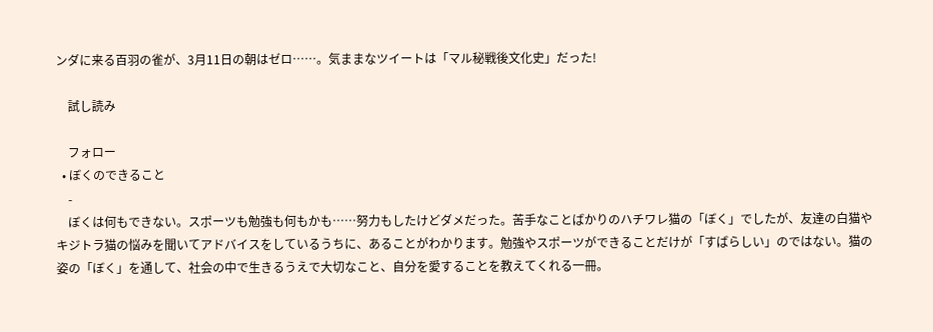ンダに来る百羽の雀が、3月11日の朝はゼロ……。気ままなツイートは「マル秘戦後文化史」だった!

    試し読み

    フォロー
  • ぼくのできること
    -
    ぼくは何もできない。スポーツも勉強も何もかも……努力もしたけどダメだった。苦手なことばかりのハチワレ猫の「ぼく」でしたが、友達の白猫やキジトラ猫の悩みを聞いてアドバイスをしているうちに、あることがわかります。勉強やスポーツができることだけが「すばらしい」のではない。猫の姿の「ぼく」を通して、社会の中で生きるうえで大切なこと、自分を愛することを教えてくれる一冊。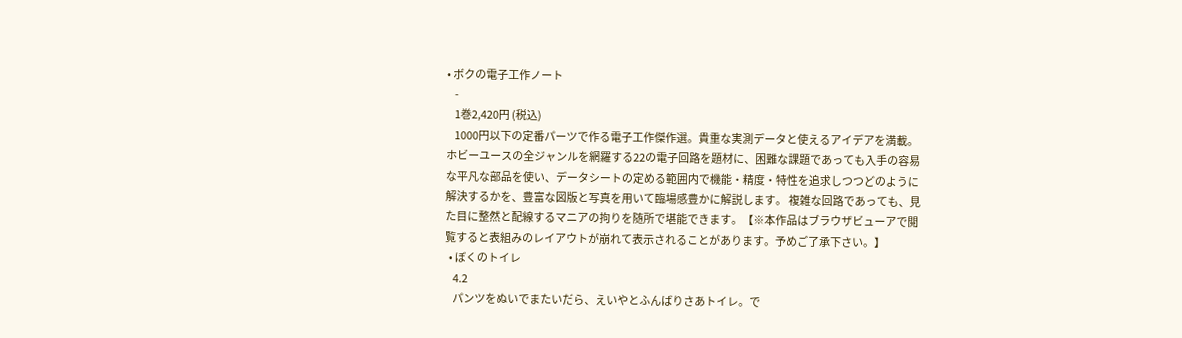• ボクの電子工作ノート
    -
    1巻2,420円 (税込)
    1000円以下の定番パーツで作る電子工作傑作選。貴重な実測データと使えるアイデアを満載。 ホビーユースの全ジャンルを網羅する22の電子回路を題材に、困難な課題であっても入手の容易な平凡な部品を使い、データシートの定める範囲内で機能・精度・特性を追求しつつどのように解決するかを、豊富な図版と写真を用いて臨場感豊かに解説します。 複雑な回路であっても、見た目に整然と配線するマニアの拘りを随所で堪能できます。【※本作品はブラウザビューアで閲覧すると表組みのレイアウトが崩れて表示されることがあります。予めご了承下さい。】
  • ぼくのトイレ
    4.2
    パンツをぬいでまたいだら、えいやとふんばりさあトイレ。で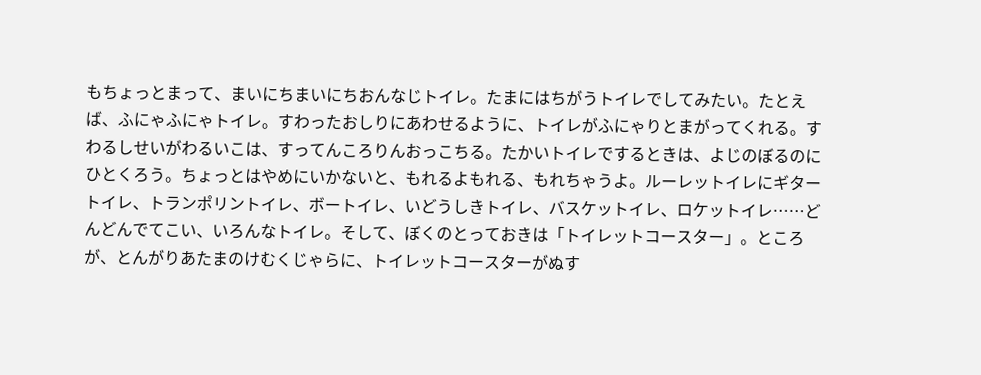もちょっとまって、まいにちまいにちおんなじトイレ。たまにはちがうトイレでしてみたい。たとえば、ふにゃふにゃトイレ。すわったおしりにあわせるように、トイレがふにゃりとまがってくれる。すわるしせいがわるいこは、すってんころりんおっこちる。たかいトイレでするときは、よじのぼるのにひとくろう。ちょっとはやめにいかないと、もれるよもれる、もれちゃうよ。ルーレットイレにギタートイレ、トランポリントイレ、ボートイレ、いどうしきトイレ、バスケットイレ、ロケットイレ……どんどんでてこい、いろんなトイレ。そして、ぼくのとっておきは「トイレットコースター」。ところが、とんがりあたまのけむくじゃらに、トイレットコースターがぬす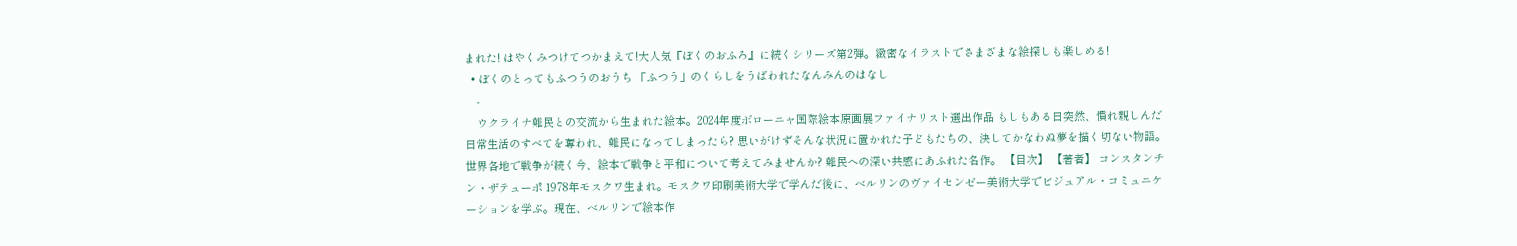まれた! はやくみつけてつかまえて!大人気『ぼくのおふろ』に続くシリーズ第2弾。緻密なイラストでさまざまな絵探しも楽しめる!
  • ぼくのとってもふつうのおうち 「ふつう」のくらしをうばわれたなんみんのはなし
    -
    ウクライナ難民との交流から生まれた絵本。2024年度ボローニャ国際絵本原画展ファイナリスト選出作品 もしもある日突然、慣れ親しんだ日常生活のすべてを奪われ、難民になってしまったら? 思いがけずそんな状況に置かれた子どもたちの、決してかなわぬ夢を描く切ない物語。世界各地で戦争が続く今、絵本で戦争と平和について考えてみませんか? 難民への深い共感にあふれた名作。 【目次】 【著者】 コンスタンチン・ザテューポ 1978年モスクワ生まれ。モスクワ印刷美術大学で学んだ後に、ベルリンのヴァイセンゼー美術大学でビジュアル・コミュニケーションを学ぶ。現在、ベルリンで絵本作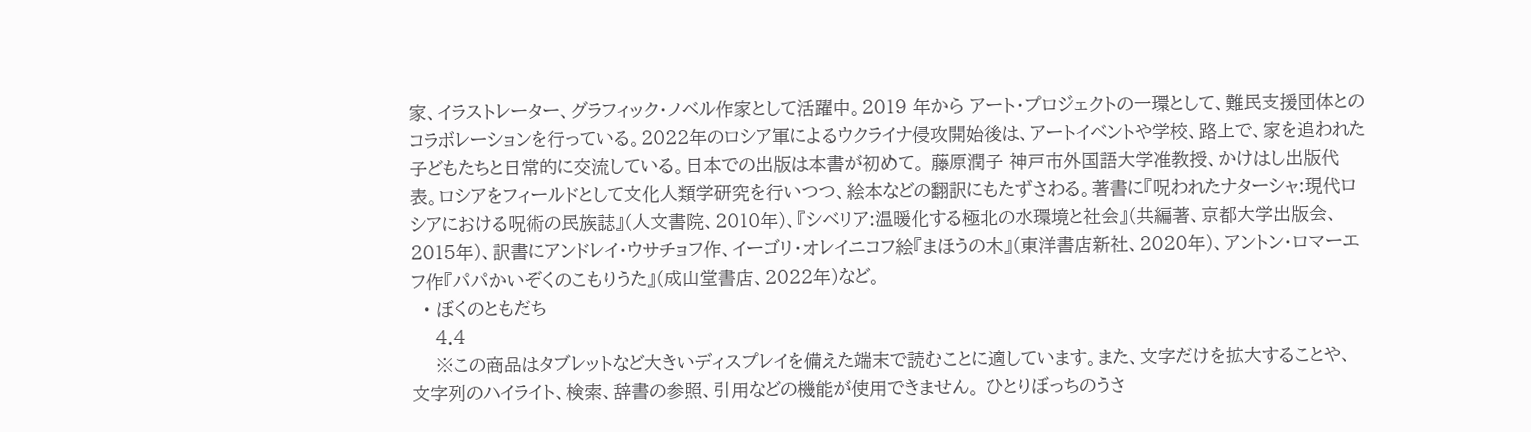家、イラストレーター、グラフィック・ノベル作家として活躍中。2019 年から アート・プロジェクトの一環として、難民支援団体とのコラボレーションを行っている。2022年のロシア軍によるウクライナ侵攻開始後は、アートイベントや学校、路上で、家を追われた子どもたちと日常的に交流している。日本での出版は本書が初めて。 藤原潤子 神戸市外国語大学准教授、かけはし出版代表。ロシアをフィールドとして文化人類学研究を行いつつ、絵本などの翻訳にもたずさわる。著書に『呪われたナターシャ:現代ロシアにおける呪術の民族誌』(人文書院、2010年)、『シベリア:温暖化する極北の水環境と社会』(共編著、京都大学出版会、2015年)、訳書にアンドレイ・ウサチョフ作、イーゴリ・オレイニコフ絵『まほうの木』(東洋書店新社、2020年)、アントン・ロマーエフ作『パパかいぞくのこもりうた』(成山堂書店、2022年)など。
  • ぼくのともだち
    4.4
    ※この商品はタブレットなど大きいディスプレイを備えた端末で読むことに適しています。また、文字だけを拡大することや、文字列のハイライト、検索、辞書の参照、引用などの機能が使用できません。 ひとりぼっちのうさ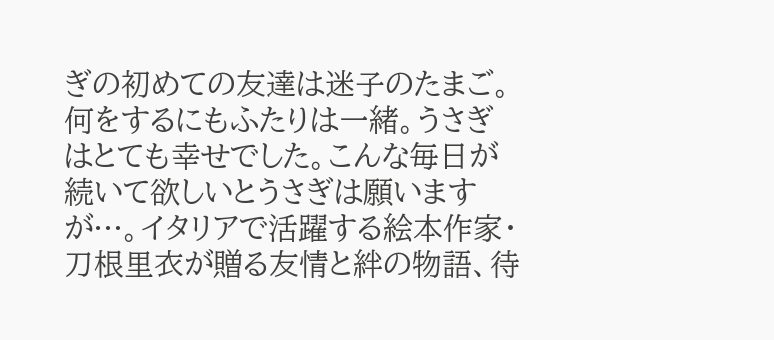ぎの初めての友達は迷子のたまご。何をするにもふたりは一緒。うさぎはとても幸せでした。こんな毎日が続いて欲しいとうさぎは願いますが…。イタリアで活躍する絵本作家・刀根里衣が贈る友情と絆の物語、待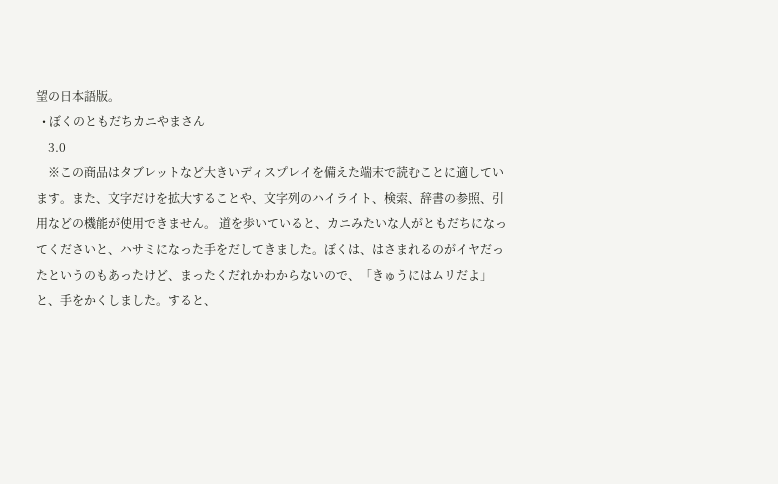望の日本語版。
  • ぼくのともだちカニやまさん
    3.0
    ※この商品はタブレットなど大きいディスプレイを備えた端末で読むことに適しています。また、文字だけを拡大することや、文字列のハイライト、検索、辞書の参照、引用などの機能が使用できません。 道を歩いていると、カニみたいな人がともだちになってくださいと、ハサミになった手をだしてきました。ぼくは、はさまれるのがイヤだったというのもあったけど、まったくだれかわからないので、「きゅうにはムリだよ」と、手をかくしました。すると、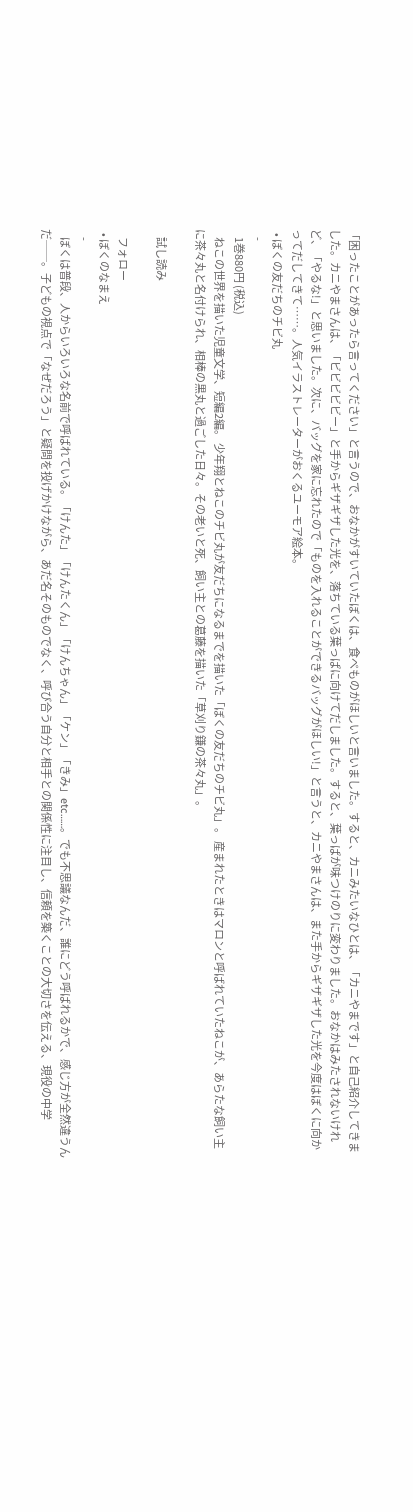「困ったことがあったら言ってください」と言うので、おなかがすいていたぼくは、食べものがほしいと言いました。すると、カニみたいなひとは、「カニやまです」と自己紹介してきました。カニやまさんは、「ビビビビビー」と手からギザギザした光を、落ちている葉っぱに向けてだしました。すると、葉っぱが味つけのりに変わりました。おなかはみたされないけれど、「やるな!」と思いました。次に、バッグを家に忘れたので「ものを入れることができるバッグがほしい!」と言うと、カニやまさんは、また手からギザギザした光を今度はぼくに向かってだしてきて……。人気イラストレーターがおくるユーモア絵本。
  • ぼくの友だちのチビ丸
    -
    1巻880円 (税込)
    ねこの世界を描いた児童文学、短編2編。 少年翔とねこのチビ丸が友だちになるまでを描いた「ぼくの友だちのチビ丸」。 産まれたときはマロンと呼ばれていたねこが、あらたな飼い主に茶々丸と名付けられ、相棒の黒丸と過ごした日々。その老いと死、飼い主との葛藤を描いた「草刈り鎌の茶々丸」。

    試し読み

    フォロー
  • ぼくのなまえ
    -
    ぼくは普段、人からいろいろな名前で呼ばれている。「けんた」「けんたくん」「けんちゃん」「ケン」「きみ」etc……。でも不思議なんだ、誰にどう呼ばれるかで、感じ方が全然違うんだ──。子どもの視点で「なぜだろう」と疑問を投げかけながら、あだ名そのものでなく、呼び合う自分と相手との関係性に注目し、信頼を築くことの大切さを伝える、現役の中学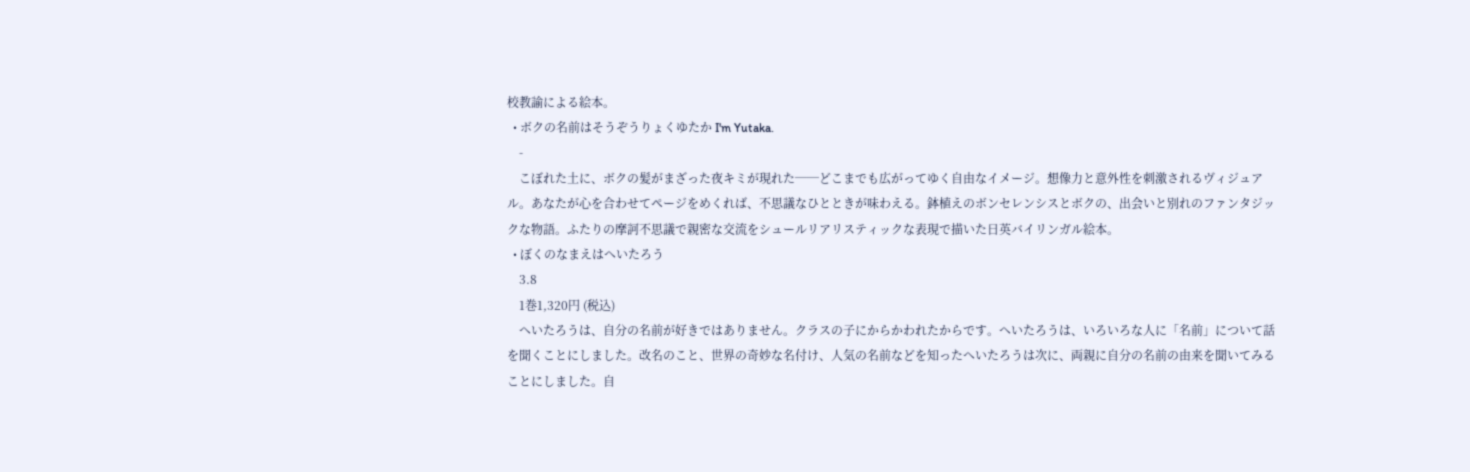校教諭による絵本。
  • ボクの名前はそうぞうりょくゆたか I'm Yutaka.
    -
    こぼれた土に、ボクの髪がまざった夜キミが現れた──どこまでも広がってゆく自由なイメージ。想像力と意外性を刺激されるヴィジュアル。あなたが心を合わせてページをめくれば、不思議なひとときが味わえる。鉢植えのボンセレンシスとボクの、出会いと別れのファンタジックな物語。ふたりの摩訶不思議で親密な交流をシュールリアリスティックな表現で描いた日英バイリンガル絵本。
  • ぼくのなまえはへいたろう
    3.8
    1巻1,320円 (税込)
    へいたろうは、自分の名前が好きではありません。クラスの子にからかわれたからです。へいたろうは、いろいろな人に「名前」について話を聞くことにしました。改名のこと、世界の奇妙な名付け、人気の名前などを知ったへいたろうは次に、両親に自分の名前の由来を聞いてみることにしました。自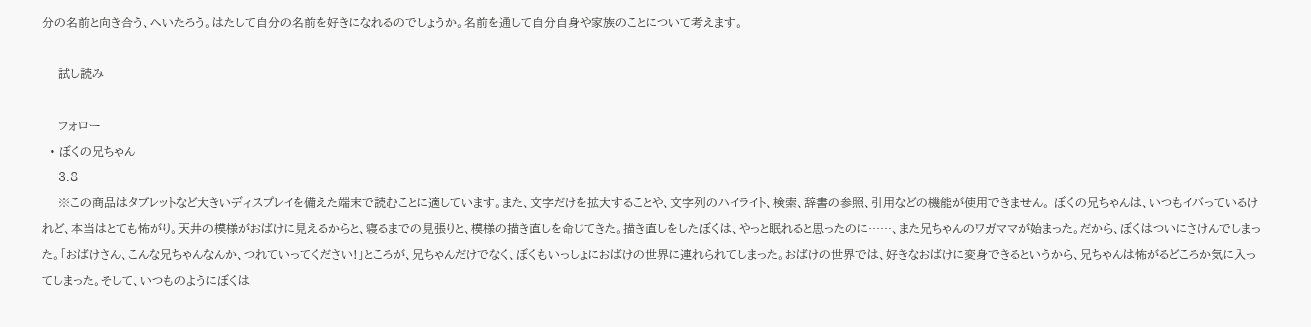分の名前と向き合う、へいたろう。はたして自分の名前を好きになれるのでしょうか。名前を通して自分自身や家族のことについて考えます。

    試し読み

    フォロー
  • ぼくの兄ちゃん
    3.8
    ※この商品はタブレットなど大きいディスプレイを備えた端末で読むことに適しています。また、文字だけを拡大することや、文字列のハイライト、検索、辞書の参照、引用などの機能が使用できません。 ぼくの兄ちゃんは、いつもイバっているけれど、本当はとても怖がり。天井の模様がおばけに見えるからと、寝るまでの見張りと、模様の描き直しを命じてきた。描き直しをしたぼくは、やっと眠れると思ったのに……、また兄ちゃんのワガママが始まった。だから、ぼくはついにさけんでしまった。「おばけさん、こんな兄ちゃんなんか、つれていってください!」ところが、兄ちゃんだけでなく、ぼくもいっしょにおばけの世界に連れられてしまった。おばけの世界では、好きなおばけに変身できるというから、兄ちゃんは怖がるどころか気に入ってしまった。そして、いつものようにぼくは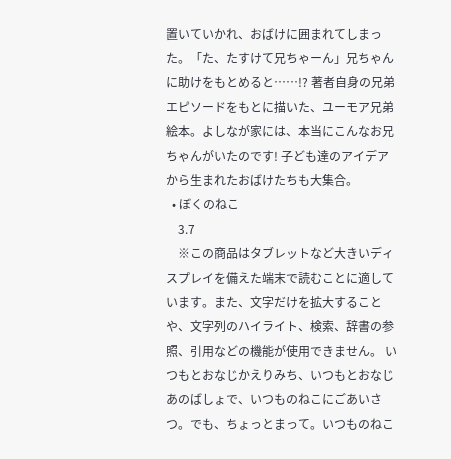置いていかれ、おばけに囲まれてしまった。「た、たすけて兄ちゃーん」兄ちゃんに助けをもとめると……!? 著者自身の兄弟エピソードをもとに描いた、ユーモア兄弟絵本。よしなが家には、本当にこんなお兄ちゃんがいたのです! 子ども達のアイデアから生まれたおばけたちも大集合。
  • ぼくのねこ
    3.7
    ※この商品はタブレットなど大きいディスプレイを備えた端末で読むことに適しています。また、文字だけを拡大することや、文字列のハイライト、検索、辞書の参照、引用などの機能が使用できません。 いつもとおなじかえりみち、いつもとおなじあのばしょで、いつものねこにごあいさつ。でも、ちょっとまって。いつものねこ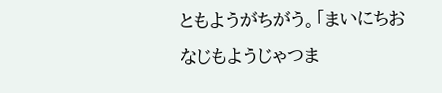ともようがちがう。「まいにちおなじもようじゃつま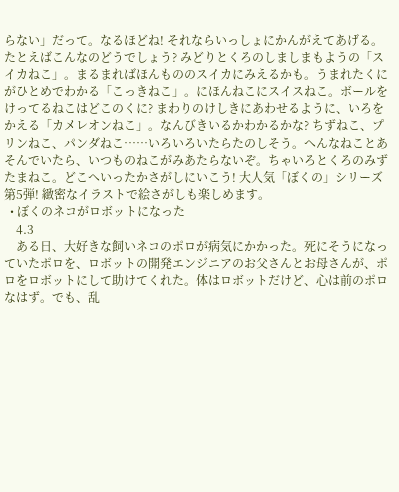らない」だって。なるほどね! それならいっしょにかんがえてあげる。たとえばこんなのどうでしょう? みどりとくろのしましまもようの「スイカねこ」。まるまればほんもののスイカにみえるかも。うまれたくにがひとめでわかる「こっきねこ」。にほんねこにスイスねこ。ボールをけってるねこはどこのくに? まわりのけしきにあわせるように、いろをかえる「カメレオンねこ」。なんびきいるかわかるかな? ちずねこ、プリンねこ、パンダねこ……いろいろいたらたのしそう。へんなねことあそんでいたら、いつものねこがみあたらないぞ。ちゃいろとくろのみずたまねこ。どこへいったかさがしにいこう! 大人気「ぼくの」シリーズ第5弾! 緻密なイラストで絵さがしも楽しめます。
  • ぼくのネコがロボットになった
    4.3
    ある日、大好きな飼いネコのポロが病気にかかった。死にそうになっていたポロを、ロボットの開発エンジニアのお父さんとお母さんが、ポロをロボットにして助けてくれた。体はロボットだけど、心は前のポロなはず。でも、乱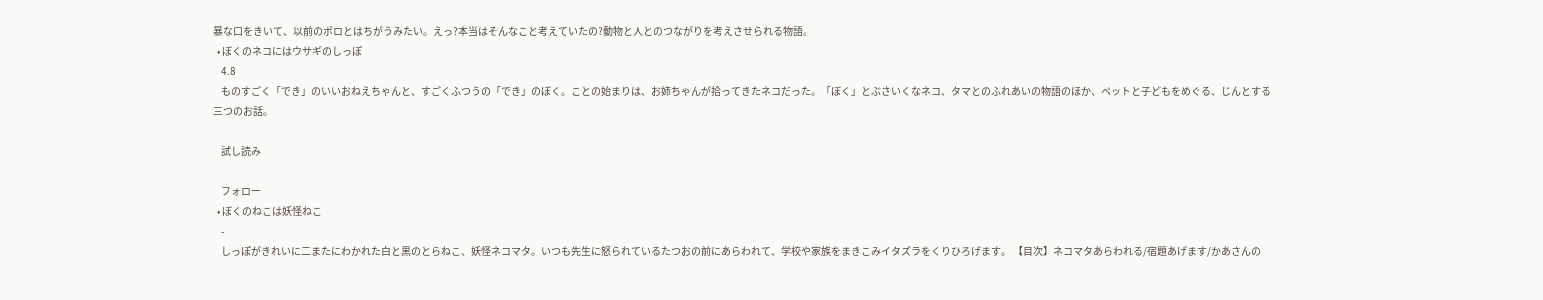暴な口をきいて、以前のポロとはちがうみたい。えっ?本当はそんなこと考えていたの?動物と人とのつながりを考えさせられる物語。
  • ぼくのネコにはウサギのしっぽ
    4.8
    ものすごく「でき」のいいおねえちゃんと、すごくふつうの「でき」のぼく。ことの始まりは、お姉ちゃんが拾ってきたネコだった。「ぼく」とぶさいくなネコ、タマとのふれあいの物語のほか、ペットと子どもをめぐる、じんとする三つのお話。

    試し読み

    フォロー
  • ぼくのねこは妖怪ねこ
    -
    しっぽがきれいに二またにわかれた白と黒のとらねこ、妖怪ネコマタ。いつも先生に怒られているたつおの前にあらわれて、学校や家族をまきこみイタズラをくりひろげます。 【目次】ネコマタあらわれる/宿題あげます/かあさんの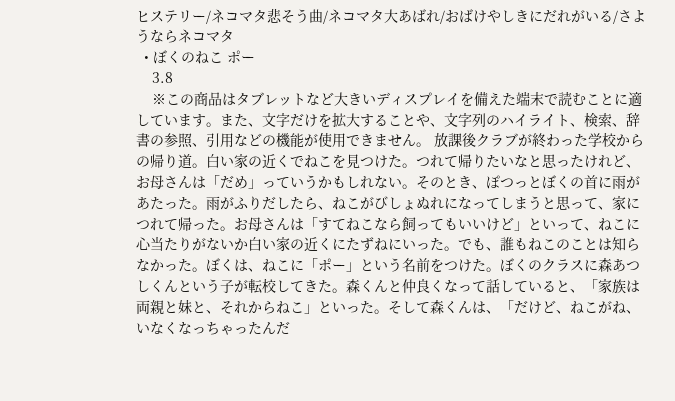ヒステリー/ネコマタ悲そう曲/ネコマタ大あばれ/おばけやしきにだれがいる/さようならネコマタ
  • ぼくのねこ ポー
    3.8
    ※この商品はタブレットなど大きいディスプレイを備えた端末で読むことに適しています。また、文字だけを拡大することや、文字列のハイライト、検索、辞書の参照、引用などの機能が使用できません。 放課後クラブが終わった学校からの帰り道。白い家の近くでねこを見つけた。つれて帰りたいなと思ったけれど、お母さんは「だめ」っていうかもしれない。そのとき、ぽつっとぼくの首に雨があたった。雨がふりだしたら、ねこがびしょぬれになってしまうと思って、家につれて帰った。お母さんは「すてねこなら飼ってもいいけど」といって、ねこに心当たりがないか白い家の近くにたずねにいった。でも、誰もねこのことは知らなかった。ぼくは、ねこに「ポー」という名前をつけた。ぼくのクラスに森あつしくんという子が転校してきた。森くんと仲良くなって話していると、「家族は両親と妹と、それからねこ」といった。そして森くんは、「だけど、ねこがね、いなくなっちゃったんだ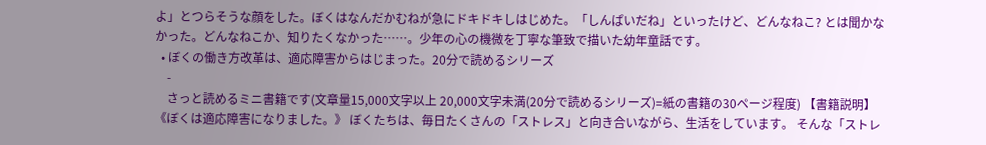よ」とつらそうな顔をした。ぼくはなんだかむねが急にドキドキしはじめた。「しんぱいだね」といったけど、どんなねこ? とは聞かなかった。どんなねこか、知りたくなかった……。少年の心の機微を丁寧な筆致で描いた幼年童話です。
  • ぼくの働き方改革は、適応障害からはじまった。20分で読めるシリーズ
    -
    さっと読めるミニ書籍です(文章量15,000文字以上 20,000文字未満(20分で読めるシリーズ)=紙の書籍の30ページ程度) 【書籍説明】 《ぼくは適応障害になりました。》 ぼくたちは、毎日たくさんの「ストレス」と向き合いながら、生活をしています。 そんな「ストレ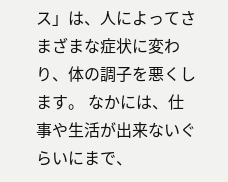ス」は、人によってさまざまな症状に変わり、体の調子を悪くします。 なかには、仕事や生活が出来ないぐらいにまで、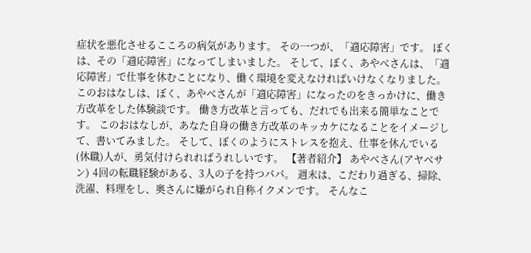症状を悪化させるこころの病気があります。 その一つが、「適応障害」です。 ぼくは、その「適応障害」になってしまいました。 そして、ぼく、あやべさんは、「適応障害」で仕事を休むことになり、働く環境を変えなければいけなくなりました。 このおはなしは、ぼく、あやべさんが「適応障害」になったのをきっかけに、働き方改革をした体験談です。 働き方改革と言っても、だれでも出来る簡単なことです。 このおはなしが、あなた自身の働き方改革のキッカケになることをイメージして、書いてみました。 そして、ぼくのようにストレスを抱え、仕事を休んでいる(休職)人が、勇気付けられればうれしいです。 【著者紹介】 あやべさん(アヤベサン) 4回の転職経験がある、3人の子を持つパパ。 週末は、こだわり過ぎる、掃除、洗濯、料理をし、奥さんに嫌がられ自称イクメンです。 そんなこ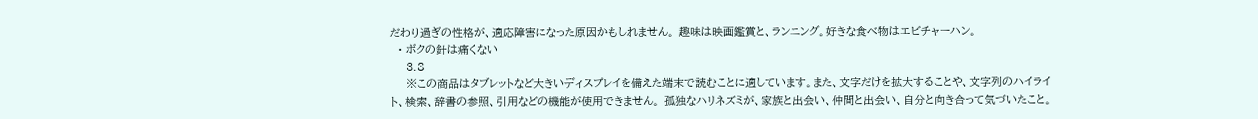だわり過ぎの性格が、適応障害になった原因かもしれません。 趣味は映画鑑賞と、ランニング。好きな食べ物はエビチャーハン。
  • ボクの針は痛くない
    3.8
    ※この商品はタブレットなど大きいディスプレイを備えた端末で読むことに適しています。また、文字だけを拡大することや、文字列のハイライト、検索、辞書の参照、引用などの機能が使用できません。 孤独なハリネズミが、家族と出会い、仲間と出会い、自分と向き合って気づいたこと。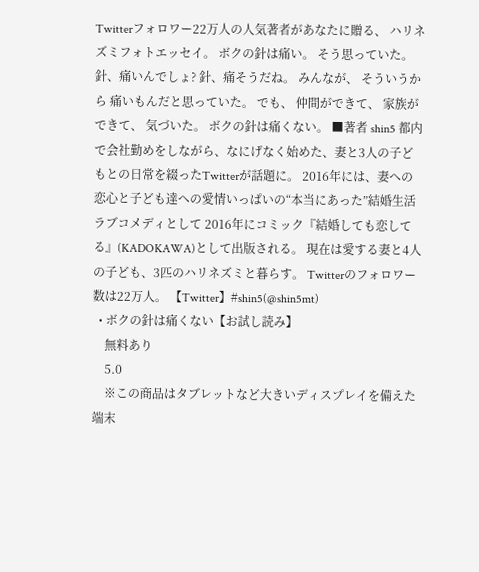Twitterフォロワー22万人の人気著者があなたに贈る、 ハリネズミフォトエッセイ。 ボクの針は痛い。 そう思っていた。 針、痛いんでしょ? 針、痛そうだね。 みんなが、 そういうから 痛いもんだと思っていた。 でも、 仲間ができて、 家族ができて、 気づいた。 ボクの針は痛くない。 ■著者 shin5 都内で会社勤めをしながら、なにげなく始めた、妻と3人の子どもとの日常を綴ったTwitterが話題に。 2016年には、妻への恋心と子ども達への愛情いっぱいの“本当にあった”結婚生活ラブコメディとして 2016年にコミック『結婚しても恋してる』(KADOKAWA)として出版される。 現在は愛する妻と4人の子ども、3匹のハリネズミと暮らす。 Twitterのフォロワー数は22万人。 【Twitter】#shin5(@shin5mt)
  • ボクの針は痛くない【お試し読み】
    無料あり
    5.0
    ※この商品はタブレットなど大きいディスプレイを備えた端末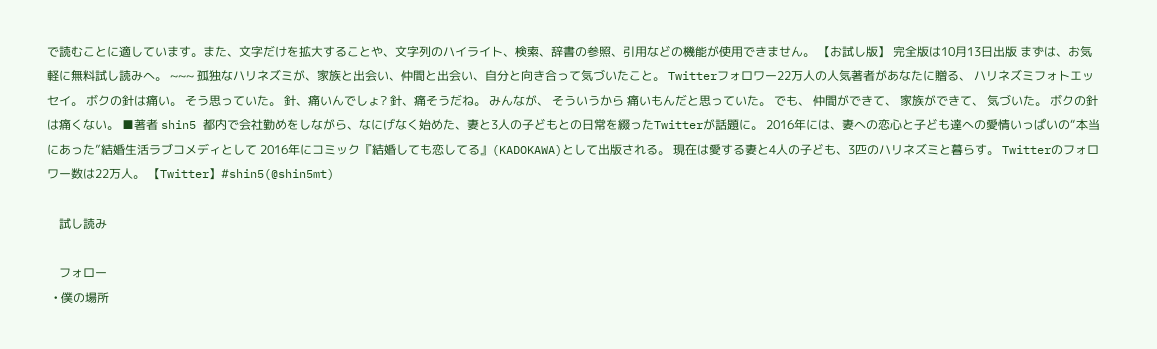で読むことに適しています。また、文字だけを拡大することや、文字列のハイライト、検索、辞書の参照、引用などの機能が使用できません。 【お試し版】 完全版は10月13日出版 まずは、お気軽に無料試し読みへ。 ~~~ 孤独なハリネズミが、家族と出会い、仲間と出会い、自分と向き合って気づいたこと。 Twitterフォロワー22万人の人気著者があなたに贈る、 ハリネズミフォトエッセイ。 ボクの針は痛い。 そう思っていた。 針、痛いんでしょ? 針、痛そうだね。 みんなが、 そういうから 痛いもんだと思っていた。 でも、 仲間ができて、 家族ができて、 気づいた。 ボクの針は痛くない。 ■著者 shin5 都内で会社勤めをしながら、なにげなく始めた、妻と3人の子どもとの日常を綴ったTwitterが話題に。 2016年には、妻への恋心と子ども達への愛情いっぱいの“本当にあった”結婚生活ラブコメディとして 2016年にコミック『結婚しても恋してる』(KADOKAWA)として出版される。 現在は愛する妻と4人の子ども、3匹のハリネズミと暮らす。 Twitterのフォロワー数は22万人。 【Twitter】#shin5(@shin5mt)

    試し読み

    フォロー
  • 僕の場所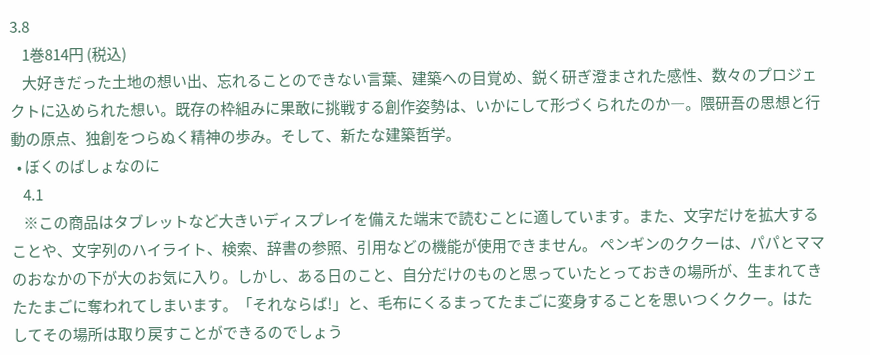3.8
    1巻814円 (税込)
    大好きだった土地の想い出、忘れることのできない言葉、建築への目覚め、鋭く研ぎ澄まされた感性、数々のプロジェクトに込められた想い。既存の枠組みに果敢に挑戦する創作姿勢は、いかにして形づくられたのか―。隈研吾の思想と行動の原点、独創をつらぬく精神の歩み。そして、新たな建築哲学。
  • ぼくのばしょなのに
    4.1
    ※この商品はタブレットなど大きいディスプレイを備えた端末で読むことに適しています。また、文字だけを拡大することや、文字列のハイライト、検索、辞書の参照、引用などの機能が使用できません。 ペンギンのククーは、パパとママのおなかの下が大のお気に入り。しかし、ある日のこと、自分だけのものと思っていたとっておきの場所が、生まれてきたたまごに奪われてしまいます。「それならば!」と、毛布にくるまってたまごに変身することを思いつくククー。はたしてその場所は取り戻すことができるのでしょう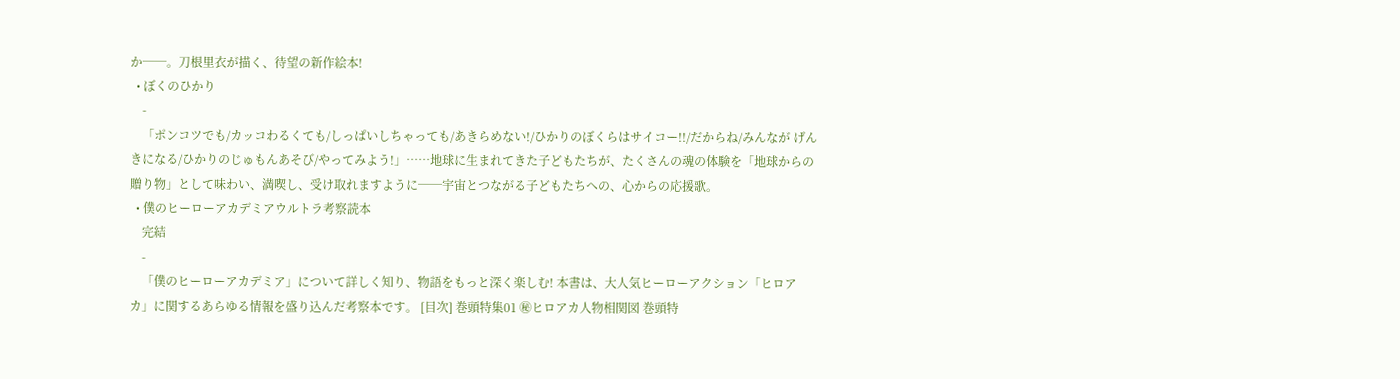か──。刀根里衣が描く、待望の新作絵本!
  • ぼくのひかり
    -
    「ポンコツでも/カッコわるくても/しっぱいしちゃっても/あきらめない!/ひかりのぼくらはサイコー!!/だからね/みんなが げんきになる/ひかりのじゅもんあそび/やってみよう!」……地球に生まれてきた子どもたちが、たくさんの魂の体験を「地球からの贈り物」として味わい、満喫し、受け取れますように──宇宙とつながる子どもたちへの、心からの応援歌。
  • 僕のヒーローアカデミアウルトラ考察読本
    完結
    -
    「僕のヒーローアカデミア」について詳しく知り、物語をもっと深く楽しむ! 本書は、大人気ヒーローアクション「ヒロアカ」に関するあらゆる情報を盛り込んだ考察本です。 [目次] 巻頭特集01 ㊙ヒロアカ人物相関図 巻頭特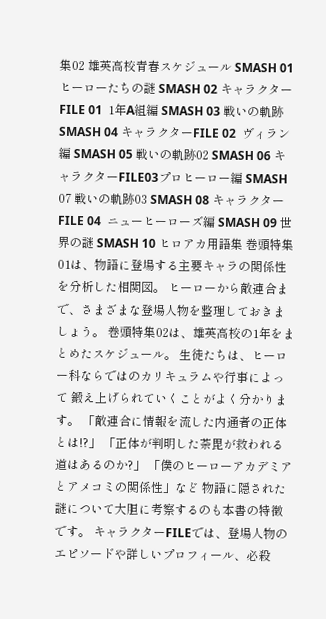集02 雄英高校青春スケジュール SMASH 01 ヒーローたちの謎 SMASH 02 キャラクターFILE 01  1年A組編 SMASH 03 戦いの軌跡 SMASH 04 キャラクターFILE 02  ヴィラン編 SMASH 05 戦いの軌跡02 SMASH 06 キャラクターFILE03プロヒーロー編 SMASH 07 戦いの軌跡03 SMASH 08 キャラクターFILE 04  ニューヒーローズ編 SMASH 09 世界の謎 SMASH 10 ヒロアカ用語集 巻頭特集01は、物語に登場する主要キャラの関係性を分析した相関図。 ヒーローから敵連合まで、さまざまな登場人物を整理しておきましょう。 巻頭特集02は、雄英高校の1年をまとめたスケジュール。 生徒たちは、ヒーロー科ならではのカリキュラムや行事によって 鍛え上げられていくことがよく分かります。 「敵連合に情報を流した内通者の正体とは!?」 「正体が判明した荼毘が救われる道はあるのか?」 「僕のヒーローアカデミアとアメコミの関係性」など 物語に隠された謎について大胆に考察するのも本書の特徴です。 キャラクターFILEでは、登場人物のエピソードや詳しいプロフィール、必殺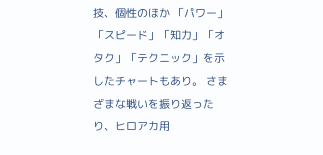技、個性のほか 「パワー」「スピード」「知力」「オタク」「テクニック」を示したチャートもあり。 さまざまな戦いを振り返ったり、ヒロアカ用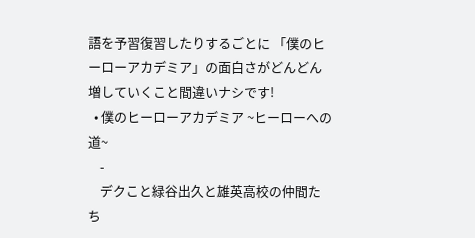語を予習復習したりするごとに 「僕のヒーローアカデミア」の面白さがどんどん増していくこと間違いナシです!
  • 僕のヒーローアカデミア ~ヒーローへの道~
    -
    デクこと緑谷出久と雄英高校の仲間たち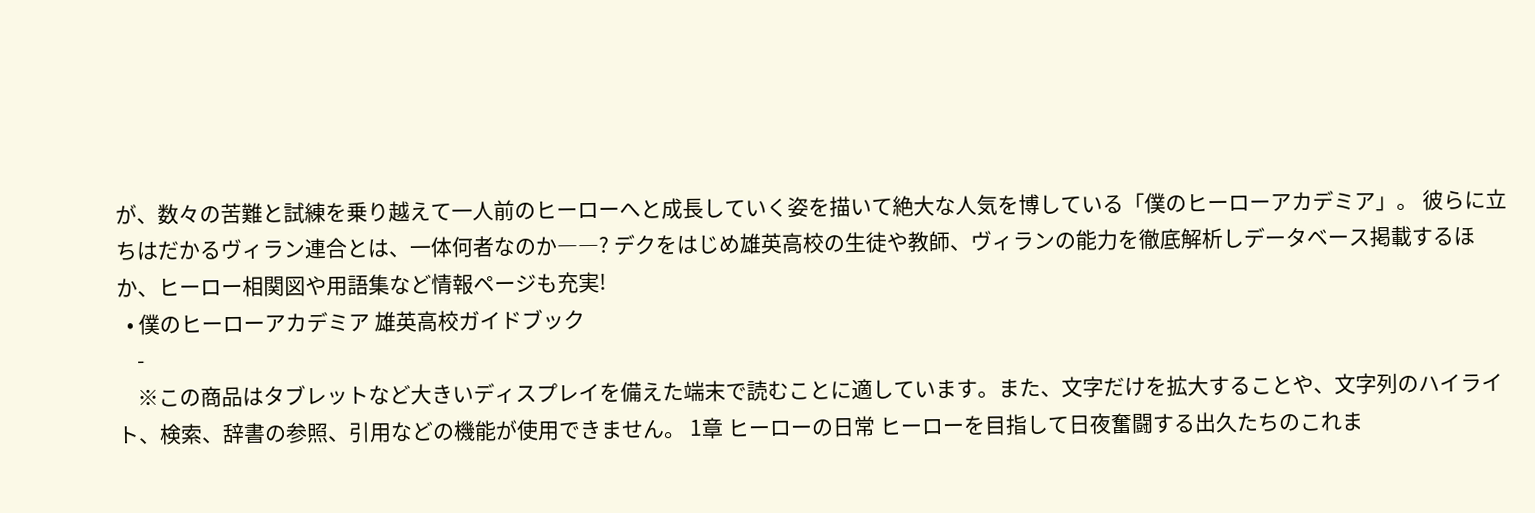が、数々の苦難と試練を乗り越えて一人前のヒーローへと成長していく姿を描いて絶大な人気を博している「僕のヒーローアカデミア」。 彼らに立ちはだかるヴィラン連合とは、一体何者なのか――? デクをはじめ雄英高校の生徒や教師、ヴィランの能力を徹底解析しデータベース掲載するほか、ヒーロー相関図や用語集など情報ページも充実!
  • 僕のヒーローアカデミア 雄英高校ガイドブック
    -
    ※この商品はタブレットなど大きいディスプレイを備えた端末で読むことに適しています。また、文字だけを拡大することや、文字列のハイライト、検索、辞書の参照、引用などの機能が使用できません。 1章 ヒーローの日常 ヒーローを目指して日夜奮闘する出久たちのこれま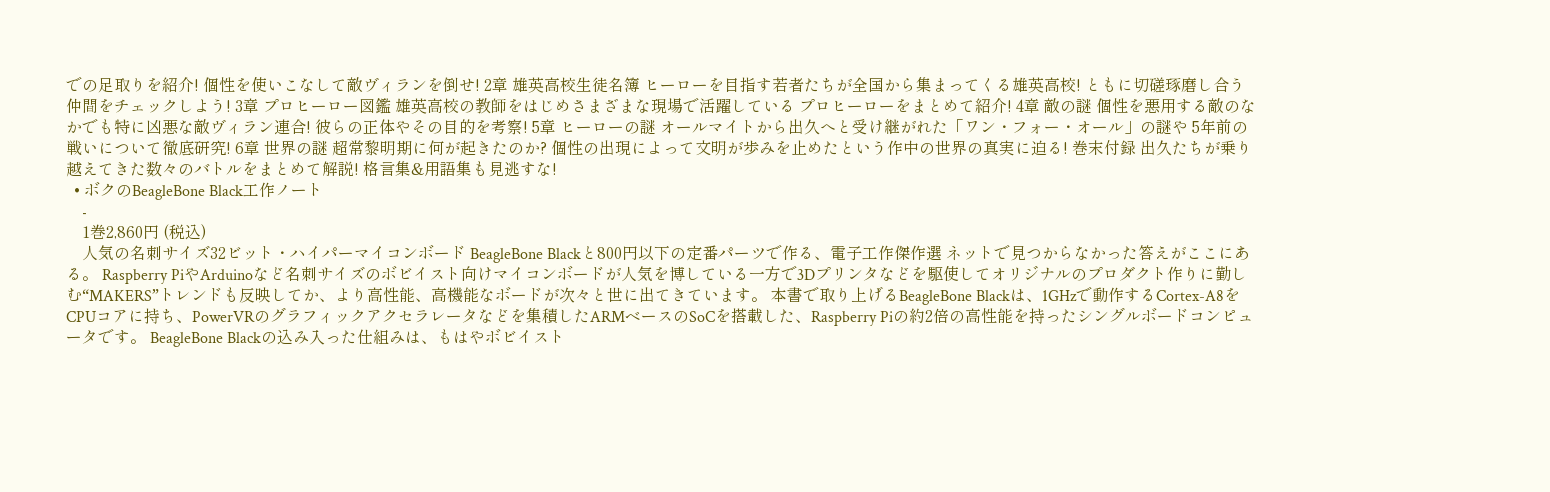での足取りを紹介! 個性を使いこなして敵ヴィランを倒せ! 2章 雄英高校生徒名簿 ヒーローを目指す若者たちが全国から集まってくる雄英高校! ともに切磋琢磨し合う仲間をチェックしよう! 3章 プロヒーロー図鑑 雄英高校の教師をはじめさまざまな現場で活躍している プロヒーローをまとめて紹介! 4章 敵の謎 個性を悪用する敵のなかでも特に凶悪な敵ヴィラン連合! 彼らの正体やその目的を考察! 5章 ヒーローの謎 オールマイトから出久へと受け継がれた「ワン・フォー・オール」の謎や 5年前の戦いについて徹底研究! 6章 世界の謎 超常黎明期に何が起きたのか? 個性の出現によって文明が歩みを止めたという作中の世界の真実に迫る! 巻末付録 出久たちが乗り越えてきた数々のバトルをまとめて解説! 格言集&用語集も見逃すな!
  • ボクのBeagleBone Black工作ノート
    -
    1巻2,860円 (税込)
    人気の名刺サイズ32ビット・ハイパーマイコンボード BeagleBone Blackと800円以下の定番パーツで作る、電子工作傑作選 ネットで見つからなかった答えがここにある。 Raspberry PiやArduinoなど名刺サイズのボビイスト向けマイコンボードが人気を博している一方で3Dプリンタなどを駆使してオリジナルのプロダクト作りに勤しむ“MAKERS”トレンドも反映してか、より高性能、高機能なボードが次々と世に出てきています。 本書で取り上げるBeagleBone Blackは、1GHzで動作するCortex-A8をCPUコアに持ち、PowerVRのグラフィックアクセラレータなどを集積したARMベースのSoCを搭載した、Raspberry Piの約2倍の高性能を持ったシングルボードコンピュータです。 BeagleBone Blackの込み入った仕組みは、もはやボビイスト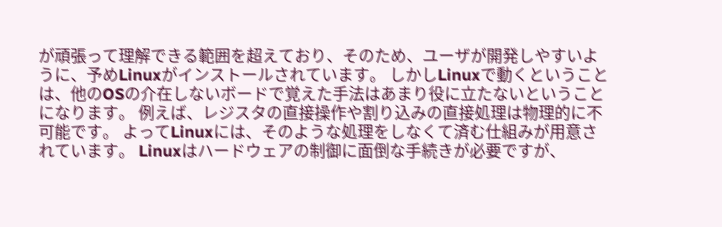が頑張って理解できる範囲を超えており、そのため、ユーザが開発しやすいように、予めLinuxがインストールされています。 しかしLinuxで動くということは、他のOSの介在しないボードで覚えた手法はあまり役に立たないということになります。 例えば、レジスタの直接操作や割り込みの直接処理は物理的に不可能です。 よってLinuxには、そのような処理をしなくて済む仕組みが用意されています。 Linuxはハードウェアの制御に面倒な手続きが必要ですが、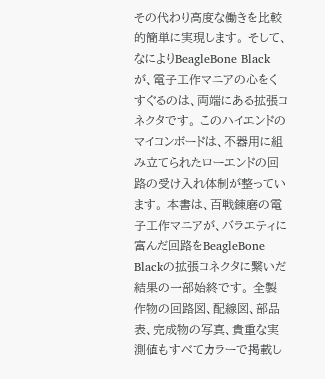その代わり高度な働きを比較的簡単に実現します。 そして、なによりBeagleBone Blackが、電子工作マニアの心をくすぐるのは、両端にある拡張コネクタです。 このハイエンドのマイコンボードは、不器用に組み立てられたローエンドの回路の受け入れ体制が整っています。 本書は、百戦錬磨の電子工作マニアが、バラエティに富んだ回路をBeagleBone Blackの拡張コネクタに繋いだ結果の一部始終です。 全製作物の回路図、配線図、部品表、完成物の写真、貴重な実測値もすべてカラーで掲載し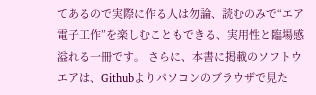てあるので実際に作る人は勿論、読むのみで“エア電子工作”を楽しむこともできる、実用性と臨場感溢れる一冊です。 さらに、本書に掲載のソフトウエアは、Githubよりパソコンのブラウザで見た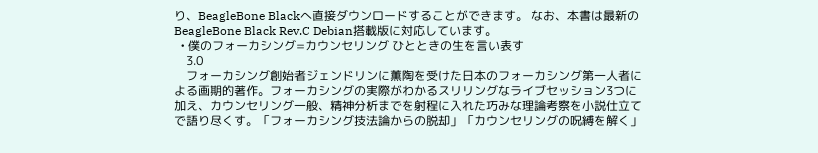り、BeagleBone Blackへ直接ダウンロードすることができます。 なお、本書は最新のBeagleBone Black Rev.C Debian搭載版に対応しています。
  • 僕のフォーカシング=カウンセリング ひとときの生を言い表す
    3.0
    フォーカシング創始者ジェンドリンに薫陶を受けた日本のフォーカシング第一人者による画期的著作。フォーカシングの実際がわかるスリリングなライブセッション3つに加え、カウンセリング一般、精神分析までを射程に入れた巧みな理論考察を小説仕立てで語り尽くす。「フォーカシング技法論からの脱却」「カウンセリングの呪縛を解く」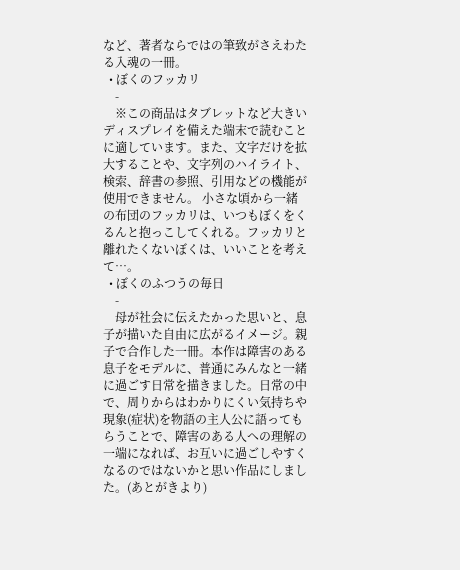など、著者ならではの筆致がさえわたる入魂の一冊。
  • ぼくのフッカリ
    -
    ※この商品はタブレットなど大きいディスプレイを備えた端末で読むことに適しています。また、文字だけを拡大することや、文字列のハイライト、検索、辞書の参照、引用などの機能が使用できません。 小さな頃から一緒の布団のフッカリは、いつもぼくをくるんと抱っこしてくれる。フッカリと離れたくないぼくは、いいことを考えて…。
  • ぼくのふつうの毎日
    -
    母が社会に伝えたかった思いと、息子が描いた自由に広がるイメージ。親子で合作した一冊。本作は障害のある息子をモデルに、普通にみんなと一緒に過ごす日常を描きました。日常の中で、周りからはわかりにくい気持ちや現象(症状)を物語の主人公に語ってもらうことで、障害のある人への理解の一端になれば、お互いに過ごしやすくなるのではないかと思い作品にしました。(あとがきより)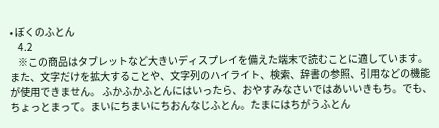• ぼくのふとん
    4.2
    ※この商品はタブレットなど大きいディスプレイを備えた端末で読むことに適しています。また、文字だけを拡大することや、文字列のハイライト、検索、辞書の参照、引用などの機能が使用できません。 ふかふかふとんにはいったら、おやすみなさいではあいいきもち。でも、ちょっとまって。まいにちまいにちおんなじふとん。たまにはちがうふとん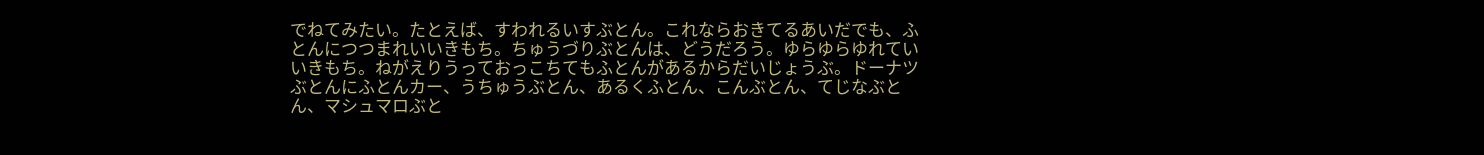でねてみたい。たとえば、すわれるいすぶとん。これならおきてるあいだでも、ふとんにつつまれいいきもち。ちゅうづりぶとんは、どうだろう。ゆらゆらゆれていいきもち。ねがえりうっておっこちてもふとんがあるからだいじょうぶ。ドーナツぶとんにふとんカー、うちゅうぶとん、あるくふとん、こんぶとん、てじなぶとん、マシュマロぶと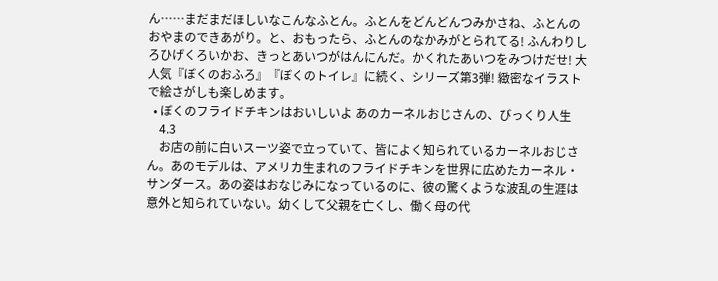ん……まだまだほしいなこんなふとん。ふとんをどんどんつみかさね、ふとんのおやまのできあがり。と、おもったら、ふとんのなかみがとられてる! ふんわりしろひげくろいかお、きっとあいつがはんにんだ。かくれたあいつをみつけだせ! 大人気『ぼくのおふろ』『ぼくのトイレ』に続く、シリーズ第3弾! 緻密なイラストで絵さがしも楽しめます。
  • ぼくのフライドチキンはおいしいよ あのカーネルおじさんの、びっくり人生
    4.3
    お店の前に白いスーツ姿で立っていて、皆によく知られているカーネルおじさん。あのモデルは、アメリカ生まれのフライドチキンを世界に広めたカーネル・サンダース。あの姿はおなじみになっているのに、彼の驚くような波乱の生涯は意外と知られていない。幼くして父親を亡くし、働く母の代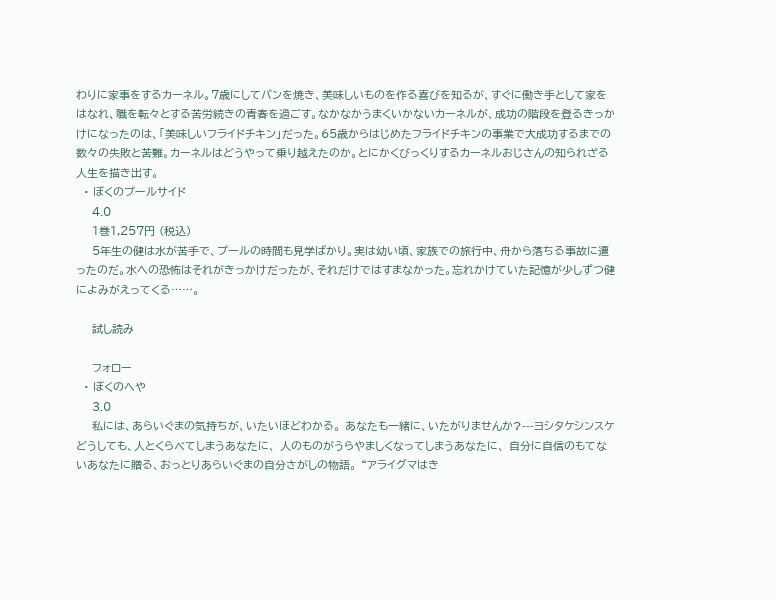わりに家事をするカーネル。7歳にしてパンを焼き、美味しいものを作る喜びを知るが、すぐに働き手として家をはなれ、職を転々とする苦労続きの青春を過ごす。なかなかうまくいかないカーネルが、成功の階段を登るきっかけになったのは、「美味しいフライドチキン」だった。65歳からはじめたフライドチキンの事業で大成功するまでの数々の失敗と苦難。カーネルはどうやって乗り越えたのか。とにかくびっくりするカーネルおじさんの知られざる人生を描き出す。
  • ぼくのプールサイド
    4.0
    1巻1,257円 (税込)
    5年生の健は水が苦手で、プールの時間も見学ばかり。実は幼い頃、家族での旅行中、舟から落ちる事故に遭ったのだ。水への恐怖はそれがきっかけだったが、それだけではすまなかった。忘れかけていた記憶が少しずつ健によみがえってくる……。

    試し読み

    フォロー
  • ぼくのへや
    3.0
    私には、あらいぐまの気持ちが、いたいほどわかる。 あなたも一緒に、いたがりませんか?---ヨシタケシンスケ どうしても、人とくらべてしまうあなたに、 人のものがうらやましくなってしまうあなたに、 自分に自信のもてないあなたに贈る、おっとりあらいぐまの自分さがしの物語。 “アライグマはき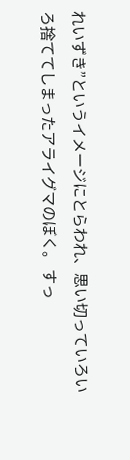れいずき”というイメージにとらわれ、思い切っていろいろ捨ててしまったアライグマのぼく。 すっ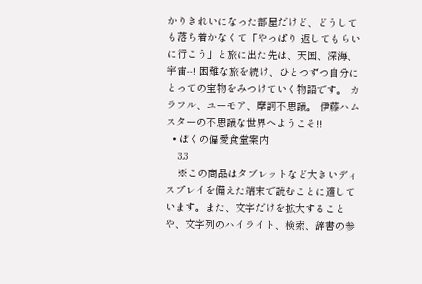かりきれいになった部屋だけど、どうしても落ち着かなくて「やっぱり 返してもらいに行こう」と旅に出た先は、天国、深海、宇宙--! 困難な旅を続け、ひとつずつ自分にとっての宝物をみつけていく物語です。 カラフル、ユーモア、摩訶不思議。 伊藤ハムスターの不思議な世界へようこそ!!
  • ぼくの偏愛食堂案内
    3.3
    ※この商品はタブレットなど大きいディスプレイを備えた端末で読むことに適しています。また、文字だけを拡大することや、文字列のハイライト、検索、辞書の参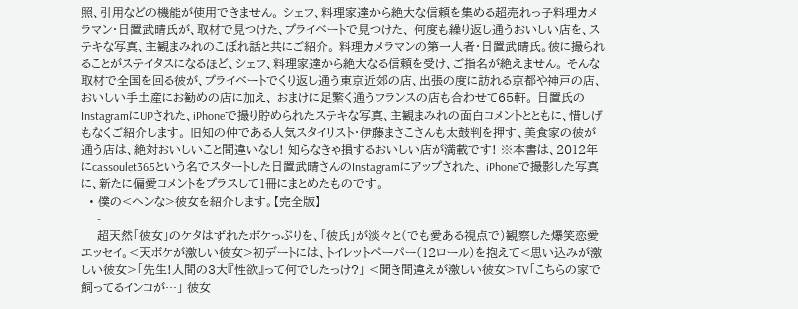照、引用などの機能が使用できません。 シェフ、料理家達から絶大な信頼を集める超売れっ子料理カメラマン・日置武晴氏が、取材で見つけた、プライベートで見つけた、 何度も繰り返し通うおいしい店を、ステキな写真、主観まみれのこぼれ話と共にご紹介。 料理カメラマンの第一人者・日置武晴氏。彼に撮られることがステイタスになるほど、シェフ、料理家達から絶大なる信頼を受け、ご指名が絶えません。 そんな取材で全国を回る彼が、プライベートでくり返し通う東京近郊の店、出張の度に訪れる京都や神戸の店、おいしい手土産にお勧めの店に加え、 おまけに足繁く通うフランスの店も合わせて65軒。 日置氏のInstagramにUPされた、iPhoneで撮り貯められたステキな写真、主観まみれの面白コメントとともに、惜しげもなくご紹介します。 旧知の仲である人気スタイリスト・伊藤まさこさんも太鼓判を押す、美食家の彼が通う店は、絶対おいしいこと間違いなし! 知らなきゃ損するおいしい店が満載です! ※本書は、2012年にcassoulet365という名でスタートした日置武晴さんのInstagramにアップされた、 iPhoneで撮影した写真に、新たに偏愛コメントをプラスして1冊にまとめたものです。
  • 僕の<ヘンな>彼女を紹介します。【完全版】
    -
    超天然「彼女」のケタはずれたボケっぷりを、「彼氏」が淡々と(でも愛ある視点で)観察した爆笑恋愛エッセイ。<天ボケが激しい彼女>初デートには、トイレットペーパー(12ロール)を抱えて<思い込みが激しい彼女>「先生!人間の3大『性欲』って何でしたっけ?」 <聞き間違えが激しい彼女>TV「こちらの家で飼ってるインコが…」 彼女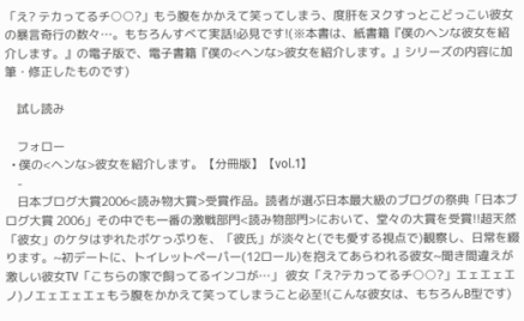「え? テカってるチ○○?」もう腹をかかえて笑ってしまう、度肝をヌクすっとこどっこい彼女の暴言奇行の数々…。もちろんすべて実話!必見です!(※本書は、紙書籍『僕のヘンな彼女を紹介します。』の電子版で、電子書籍『僕の<ヘンな>彼女を紹介します。』シリーズの内容に加筆・修正したものです)

    試し読み

    フォロー
  • 僕の<ヘンな>彼女を紹介します。【分冊版】【vol.1】
    -
    日本ブログ大賞2006<読み物大賞>受賞作品。読者が選ぶ日本最大級のブログの祭典「日本ブログ大賞 2006」その中でも一番の激戦部門<読み物部門>において、堂々の大賞を受賞!!超天然「彼女」のケタはずれたボケっぷりを、「彼氏」が淡々と(でも愛する視点で)観察し、日常を綴ります。~初デートに、トイレットペーパー(12ロール)を抱えてあらわれる彼女~聞き間違えが激しい彼女TV「こちらの家で飼ってるインコが…」 彼女「え?テカってるチ○○?」エェエェエノ)ノエェエェエェもう腹をかかえて笑ってしまうこと必至!(こんな彼女は、もちろんB型です)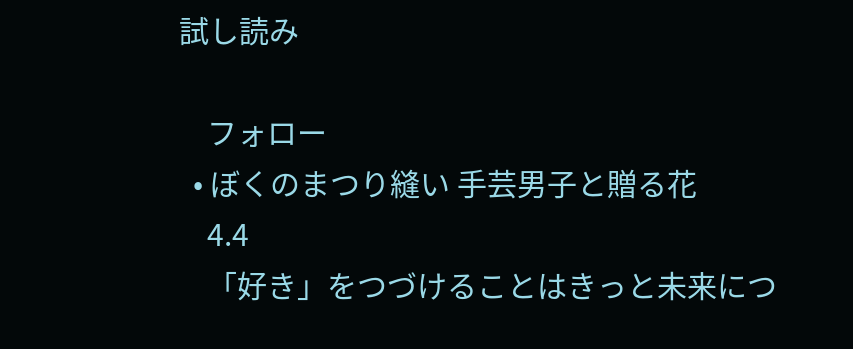試し読み

    フォロー
  • ぼくのまつり縫い 手芸男子と贈る花
    4.4
    「好き」をつづけることはきっと未来につ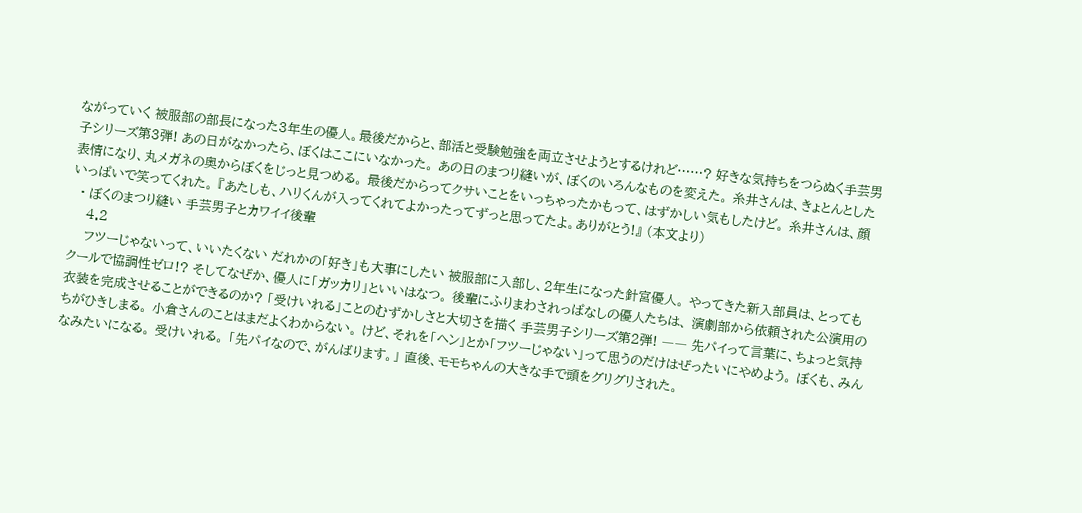ながっていく 被服部の部長になった3年生の優人。最後だからと、部活と受験勉強を両立させようとするけれど……? 好きな気持ちをつらぬく手芸男子シリーズ第3弾! あの日がなかったら、ぼくはここにいなかった。 あの日のまつり縫いが、ぼくのいろんなものを変えた。 糸井さんは、きょとんとした表情になり、丸メガネの奥からぼくをじっと見つめる。 最後だからってクサいことをいっちゃったかもって、はずかしい気もしたけど。 糸井さんは、顔いっぱいで笑ってくれた。 『あたしも、ハリくんが入ってくれてよかったってずっと思ってたよ。ありがとう!』 (本文より)
  • ぼくのまつり縫い 手芸男子とカワイイ後輩
    4.2
    フツーじゃないって、いいたくない だれかの「好き」も大事にしたい 被服部に入部し、2年生になった針宮優人。 やってきた新入部員は、とってもクールで協調性ゼロ!? そしてなぜか、優人に「ガッカリ」といいはなつ。 後輩にふりまわされっぱなしの優人たちは、 演劇部から依頼された公演用の衣装を完成させることができるのか? 「受けいれる」ことのむずかしさと大切さを描く 手芸男子シリーズ第2弾! ―― 先パイって言葉に、ちょっと気持ちがひきしまる。 小倉さんのことはまだよくわからない。 けど、それを「ヘン」とか「フツーじゃない」って思うのだけはぜったいにやめよう。 ぼくも、みんなみたいになる。 受けいれる。 「先パイなので、がんばります。」 直後、モモちゃんの大きな手で頭をグリグリされた。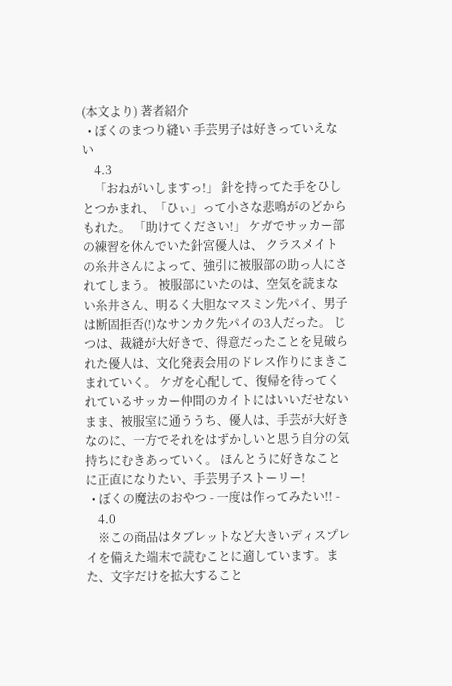(本文より) 著者紹介
  • ぼくのまつり縫い 手芸男子は好きっていえない
    4.3
    「おねがいしますっ!」 針を持ってた手をひしとつかまれ、「ひぃ」って小さな悲鳴がのどからもれた。 「助けてください!」 ケガでサッカー部の練習を休んでいた針宮優人は、 クラスメイトの糸井さんによって、強引に被服部の助っ人にされてしまう。 被服部にいたのは、空気を読まない糸井さん、明るく大胆なマスミン先パイ、男子は断固拒否(!)なサンカク先パイの3人だった。 じつは、裁縫が大好きで、得意だったことを見破られた優人は、文化発表会用のドレス作りにまきこまれていく。 ケガを心配して、復帰を待ってくれているサッカー仲間のカイトにはいいだせないまま、被服室に通ううち、優人は、手芸が大好きなのに、一方でそれをはずかしいと思う自分の気持ちにむきあっていく。 ほんとうに好きなことに正直になりたい、手芸男子ストーリー!
  • ぼくの魔法のおやつ - 一度は作ってみたい!! -
    4.0
    ※この商品はタブレットなど大きいディスプレイを備えた端末で読むことに適しています。また、文字だけを拡大すること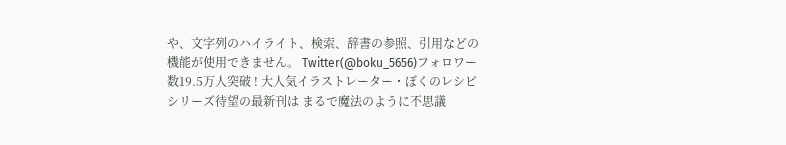や、文字列のハイライト、検索、辞書の参照、引用などの機能が使用できません。 Twitter(@boku_5656)フォロワー数19.5万人突破 ! 大人気イラストレーター・ぼくのレシピシリーズ待望の最新刊は まるで魔法のように不思議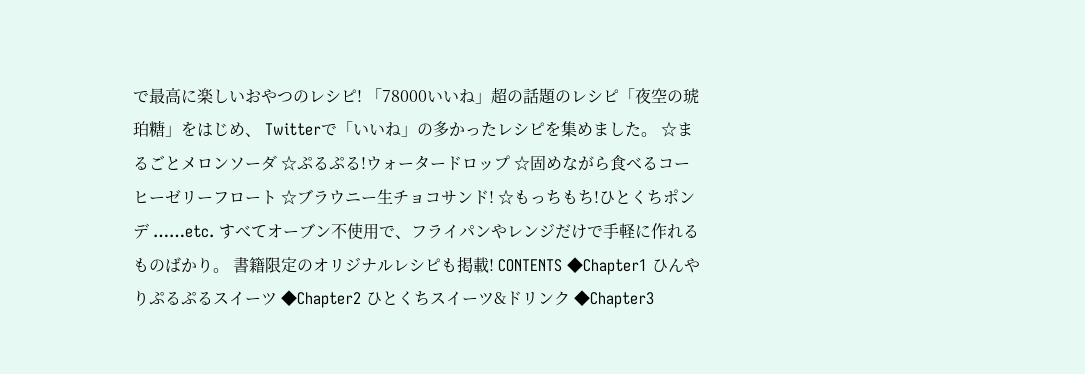で最高に楽しいおやつのレシピ! 「78000いいね」超の話題のレシピ「夜空の琥珀糖」をはじめ、 Twitterで「いいね」の多かったレシピを集めました。 ☆まるごとメロンソーダ ☆ぷるぷる!ウォータードロップ ☆固めながら食べるコーヒーゼリーフロート ☆ブラウニー生チョコサンド! ☆もっちもち!ひとくちポンデ ……etc. すべてオーブン不使用で、フライパンやレンジだけで手軽に作れるものばかり。 書籍限定のオリジナルレシピも掲載! CONTENTS ◆Chapter1 ひんやりぷるぷるスイーツ ◆Chapter2 ひとくちスイーツ&ドリンク ◆Chapter3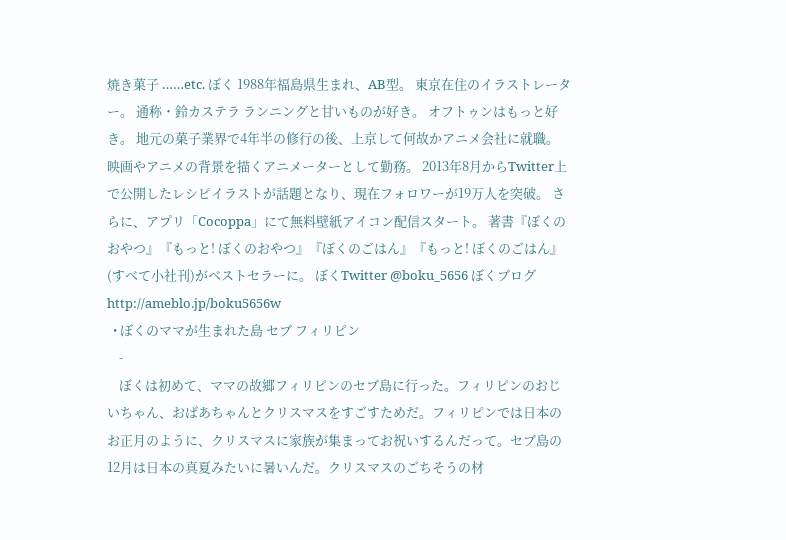焼き菓子 ……etc. ぼく 1988年福島県生まれ、AB型。 東京在住のイラストレーター。 通称・鈴カステラ ランニングと甘いものが好き。 オフトゥンはもっと好き。 地元の菓子業界で4年半の修行の後、上京して何故かアニメ会社に就職。 映画やアニメの背景を描くアニメーターとして勤務。 2013年8月からTwitter上で公開したレシピイラストが話題となり、現在フォロワーが19万人を突破。 さらに、アプリ「Cocoppa」にて無料壁紙アイコン配信スタート。 著書『ぼくのおやつ』『もっと! ぼくのおやつ』『ぼくのごはん』『もっと! ぼくのごはん』(すべて小社刊)がベストセラーに。 ぼくTwitter @boku_5656 ぼくブログ http://ameblo.jp/boku5656w
  • ぼくのママが生まれた島 セブ フィリピン
    -
    ぼくは初めて、ママの故郷フィリピンのセブ島に行った。フィリピンのおじいちゃん、おばあちゃんとクリスマスをすごすためだ。フィリピンでは日本のお正月のように、クリスマスに家族が集まってお祝いするんだって。セブ島の12月は日本の真夏みたいに暑いんだ。クリスマスのごちそうの材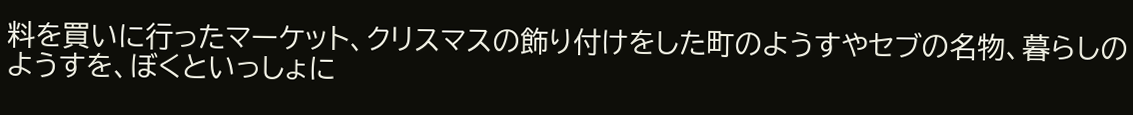料を買いに行ったマーケット、クリスマスの飾り付けをした町のようすやセブの名物、暮らしのようすを、ぼくといっしょに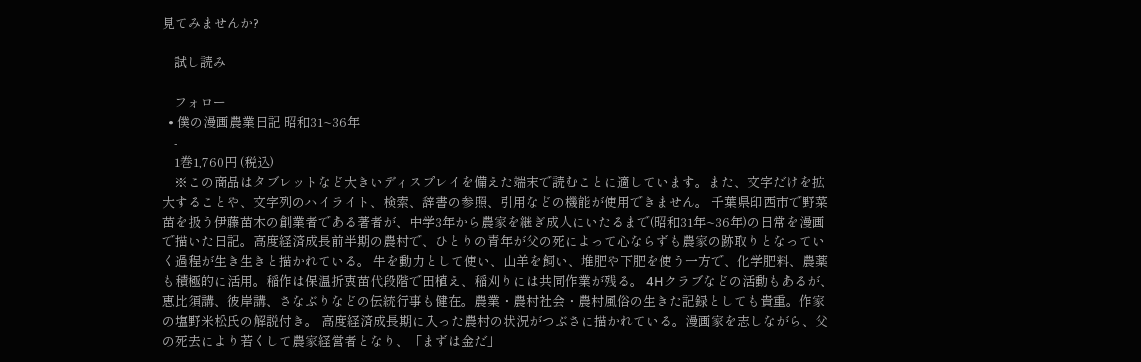見てみませんか?

    試し読み

    フォロー
  • 僕の漫画農業日記 昭和31~36年
    -
    1巻1,760円 (税込)
    ※この商品はタブレットなど大きいディスプレイを備えた端末で読むことに適しています。また、文字だけを拡大することや、文字列のハイライト、検索、辞書の参照、引用などの機能が使用できません。 千葉県印西市で野菜苗を扱う伊藤苗木の創業者である著者が、中学3年から農家を継ぎ成人にいたるまで(昭和31年~36年)の日常を漫画で描いた日記。高度経済成長前半期の農村で、ひとりの青年が父の死によって心ならずも農家の跡取りとなっていく過程が生き生きと描かれている。 牛を動力として使い、山羊を飼い、堆肥や下肥を使う一方で、化学肥料、農薬も積極的に活用。稲作は保温折衷苗代段階で田植え、稲刈りには共同作業が残る。 4Hクラブなどの活動もあるが、恵比須講、彼岸講、さなぶりなどの伝統行事も健在。農業・農村社会・農村風俗の生きた記録としても貴重。作家の塩野米松氏の解説付き。 高度経済成長期に入った農村の状況がつぶさに描かれている。漫画家を志しながら、父の死去により若くして農家経営者となり、「まずは金だ」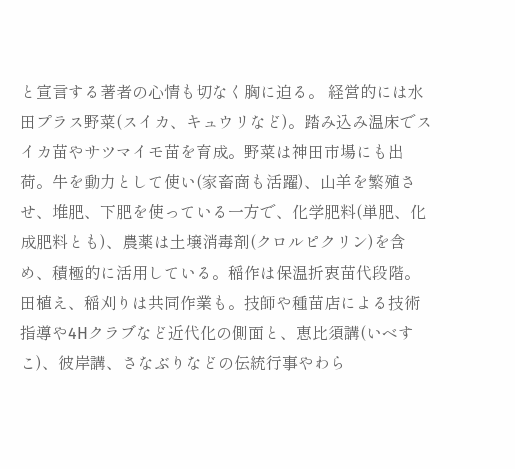と宣言する著者の心情も切なく胸に迫る。 経営的には水田プラス野菜(スイカ、キュウリなど)。踏み込み温床でスイカ苗やサツマイモ苗を育成。野菜は神田市場にも出荷。牛を動力として使い(家畜商も活躍)、山羊を繁殖させ、堆肥、下肥を使っている一方で、化学肥料(単肥、化成肥料とも)、農薬は土壌消毒剤(クロルピクリン)を含め、積極的に活用している。稲作は保温折衷苗代段階。田植え、稲刈りは共同作業も。技師や種苗店による技術指導や4Hクラブなど近代化の側面と、恵比須講(いベすこ)、彼岸講、さなぶりなどの伝統行事やわら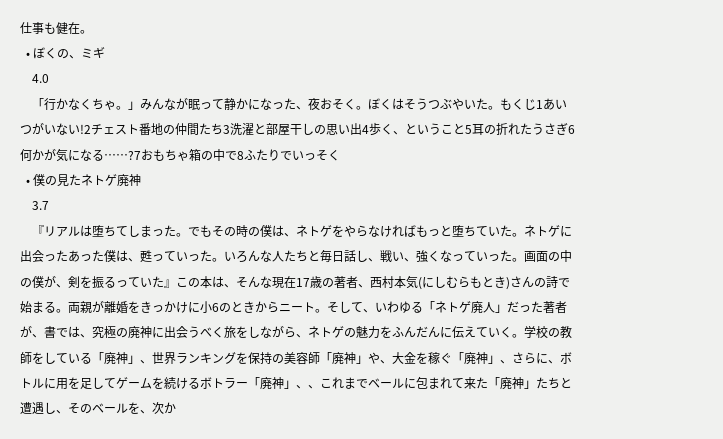仕事も健在。
  • ぼくの、ミギ
    4.0
    「行かなくちゃ。」みんなが眠って静かになった、夜おそく。ぼくはそうつぶやいた。もくじ1あいつがいない!2チェスト番地の仲間たち3洗濯と部屋干しの思い出4歩く、ということ5耳の折れたうさぎ6何かが気になる……?7おもちゃ箱の中で8ふたりでいっそく
  • 僕の見たネトゲ廃神
    3.7
    『リアルは堕ちてしまった。でもその時の僕は、ネトゲをやらなければもっと堕ちていた。ネトゲに出会ったあった僕は、甦っていった。いろんな人たちと毎日話し、戦い、強くなっていった。画面の中の僕が、剣を振るっていた』この本は、そんな現在17歳の著者、西村本気(にしむらもとき)さんの詩で始まる。両親が離婚をきっかけに小6のときからニート。そして、いわゆる「ネトゲ廃人」だった著者が、書では、究極の廃神に出会うべく旅をしながら、ネトゲの魅力をふんだんに伝えていく。学校の教師をしている「廃神」、世界ランキングを保持の美容師「廃神」や、大金を稼ぐ「廃神」、さらに、ボトルに用を足してゲームを続けるボトラー「廃神」、、これまでベールに包まれて来た「廃神」たちと遭遇し、そのベールを、次か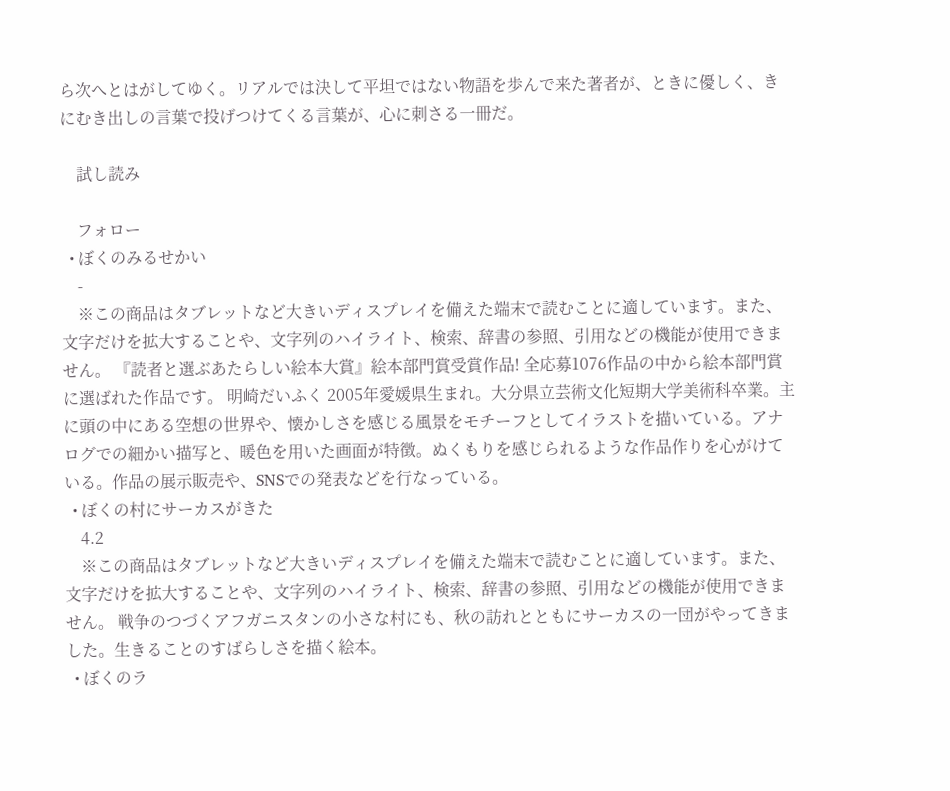ら次へとはがしてゆく。リアルでは決して平坦ではない物語を歩んで来た著者が、ときに優しく、きにむき出しの言葉で投げつけてくる言葉が、心に刺さる一冊だ。

    試し読み

    フォロー
  • ぼくのみるせかい
    -
    ※この商品はタブレットなど大きいディスプレイを備えた端末で読むことに適しています。また、文字だけを拡大することや、文字列のハイライト、検索、辞書の参照、引用などの機能が使用できません。 『読者と選ぶあたらしい絵本大賞』絵本部門賞受賞作品! 全応募1076作品の中から絵本部門賞に選ばれた作品です。 明崎だいふく 2005年愛媛県生まれ。大分県立芸術文化短期大学美術科卒業。主に頭の中にある空想の世界や、懐かしさを感じる風景をモチーフとしてイラストを描いている。アナログでの細かい描写と、暖色を用いた画面が特徴。ぬくもりを感じられるような作品作りを心がけている。作品の展示販売や、SNSでの発表などを行なっている。
  • ぼくの村にサーカスがきた
    4.2
    ※この商品はタブレットなど大きいディスプレイを備えた端末で読むことに適しています。また、文字だけを拡大することや、文字列のハイライト、検索、辞書の参照、引用などの機能が使用できません。 戦争のつづくアフガニスタンの小さな村にも、秋の訪れとともにサーカスの一団がやってきました。生きることのすばらしさを描く絵本。
  • ぼくのラ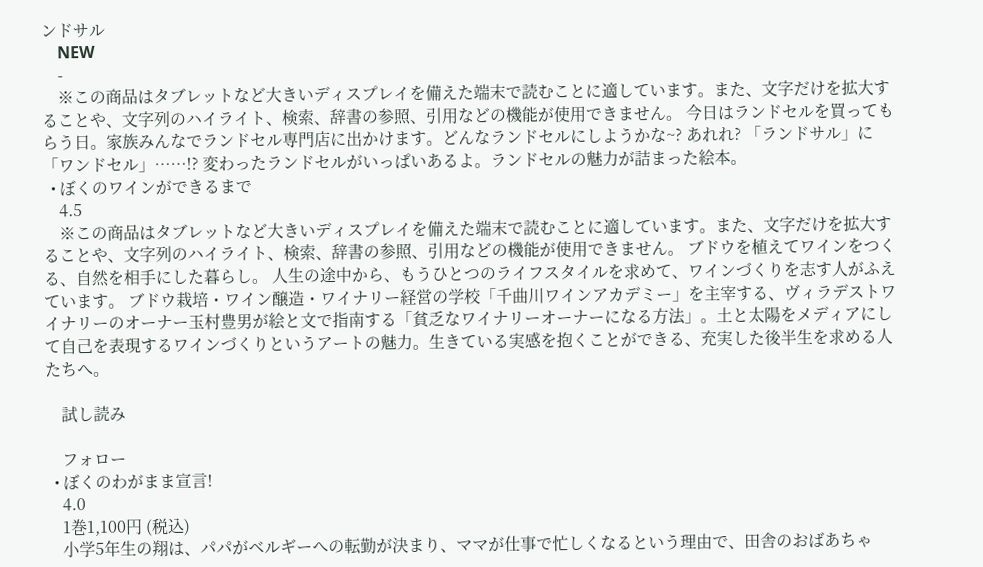ンドサル
    NEW
    -
    ※この商品はタブレットなど大きいディスプレイを備えた端末で読むことに適しています。また、文字だけを拡大することや、文字列のハイライト、検索、辞書の参照、引用などの機能が使用できません。 今日はランドセルを買ってもらう日。家族みんなでランドセル専門店に出かけます。どんなランドセルにしようかな~? あれれ? 「ランドサル」に「ワンドセル」……!? 変わったランドセルがいっぱいあるよ。ランドセルの魅力が詰まった絵本。
  • ぼくのワインができるまで
    4.5
    ※この商品はタブレットなど大きいディスプレイを備えた端末で読むことに適しています。また、文字だけを拡大することや、文字列のハイライト、検索、辞書の参照、引用などの機能が使用できません。 ブドウを植えてワインをつくる、自然を相手にした暮らし。 人生の途中から、もうひとつのライフスタイルを求めて、ワインづくりを志す人がふえています。 ブドウ栽培・ワイン醸造・ワイナリー経営の学校「千曲川ワインアカデミー」を主宰する、ヴィラデストワイナリーのオーナー玉村豊男が絵と文で指南する「貧乏なワイナリーオーナーになる方法」。土と太陽をメディアにして自己を表現するワインづくりというアートの魅力。生きている実感を抱くことができる、充実した後半生を求める人たちへ。

    試し読み

    フォロー
  • ぼくのわがまま宣言!
    4.0
    1巻1,100円 (税込)
    小学5年生の翔は、パパがベルギーへの転勤が決まり、ママが仕事で忙しくなるという理由で、田舎のおばあちゃ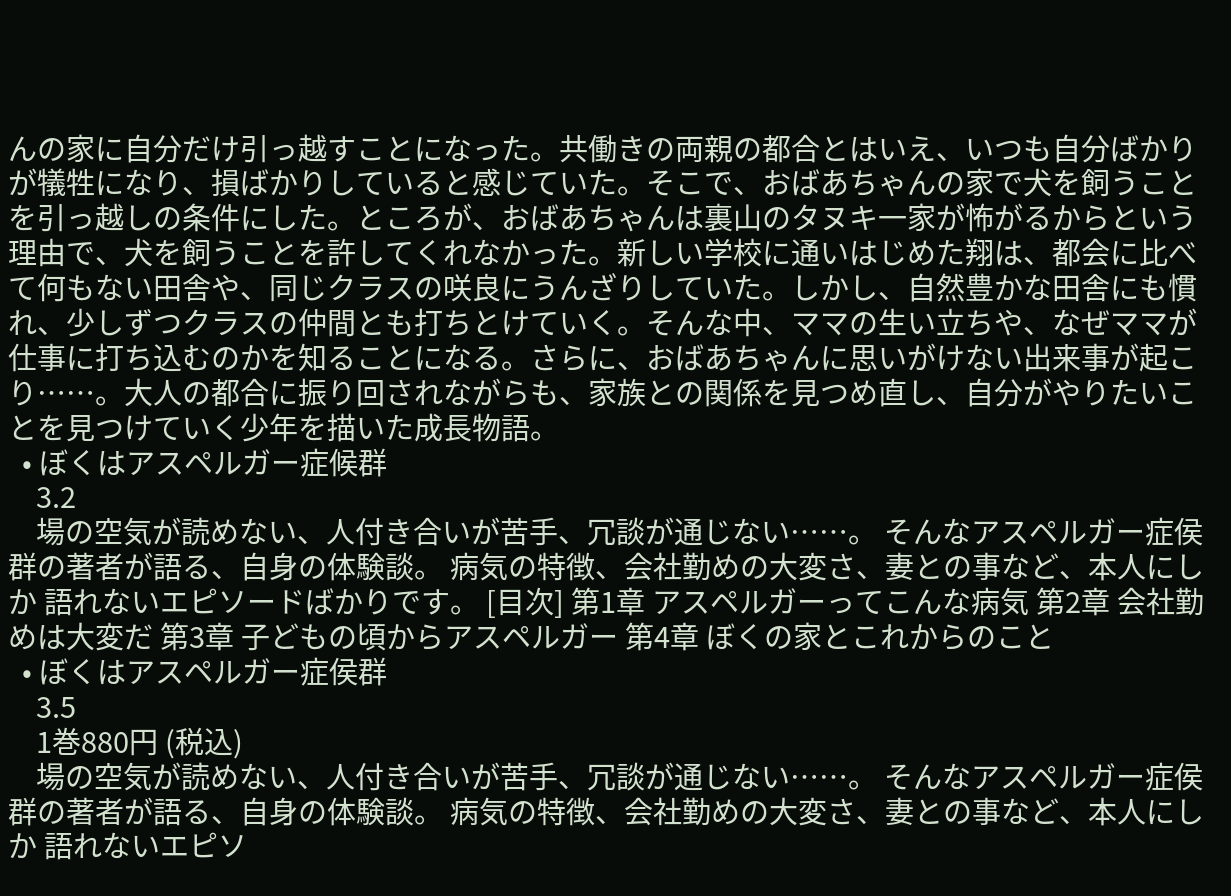んの家に自分だけ引っ越すことになった。共働きの両親の都合とはいえ、いつも自分ばかりが犠牲になり、損ばかりしていると感じていた。そこで、おばあちゃんの家で犬を飼うことを引っ越しの条件にした。ところが、おばあちゃんは裏山のタヌキ一家が怖がるからという理由で、犬を飼うことを許してくれなかった。新しい学校に通いはじめた翔は、都会に比べて何もない田舎や、同じクラスの咲良にうんざりしていた。しかし、自然豊かな田舎にも慣れ、少しずつクラスの仲間とも打ちとけていく。そんな中、ママの生い立ちや、なぜママが仕事に打ち込むのかを知ることになる。さらに、おばあちゃんに思いがけない出来事が起こり……。大人の都合に振り回されながらも、家族との関係を見つめ直し、自分がやりたいことを見つけていく少年を描いた成長物語。
  • ぼくはアスペルガー症候群
    3.2
    場の空気が読めない、人付き合いが苦手、冗談が通じない……。 そんなアスペルガー症侯群の著者が語る、自身の体験談。 病気の特徴、会社勤めの大変さ、妻との事など、本人にしか 語れないエピソードばかりです。 [目次] 第1章 アスペルガーってこんな病気 第2章 会社勤めは大変だ 第3章 子どもの頃からアスペルガー 第4章 ぼくの家とこれからのこと
  • ぼくはアスペルガー症侯群
    3.5
    1巻880円 (税込)
    場の空気が読めない、人付き合いが苦手、冗談が通じない……。 そんなアスペルガー症侯群の著者が語る、自身の体験談。 病気の特徴、会社勤めの大変さ、妻との事など、本人にしか 語れないエピソ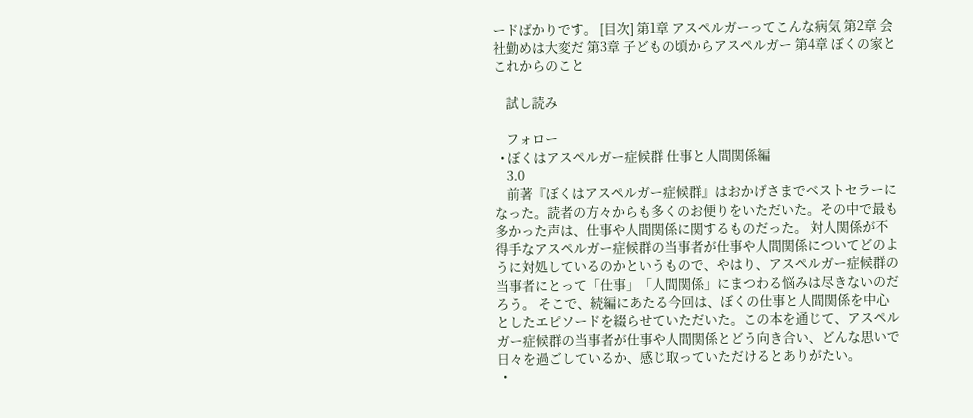ードばかりです。 [目次] 第1章 アスペルガーってこんな病気 第2章 会社勤めは大変だ 第3章 子どもの頃からアスペルガー 第4章 ぼくの家とこれからのこと

    試し読み

    フォロー
  • ぼくはアスペルガー症候群 仕事と人間関係編
    3.0
    前著『ぼくはアスペルガー症候群』はおかげさまでベストセラーになった。読者の方々からも多くのお便りをいただいた。その中で最も多かった声は、仕事や人間関係に関するものだった。 対人関係が不得手なアスペルガー症候群の当事者が仕事や人間関係についてどのように対処しているのかというもので、やはり、アスペルガー症候群の当事者にとって「仕事」「人間関係」にまつわる悩みは尽きないのだろう。 そこで、続編にあたる今回は、ぼくの仕事と人間関係を中心としたエピソードを綴らせていただいた。この本を通じて、アスペルガー症候群の当事者が仕事や人間関係とどう向き合い、どんな思いで日々を過ごしているか、感じ取っていただけるとありがたい。
  •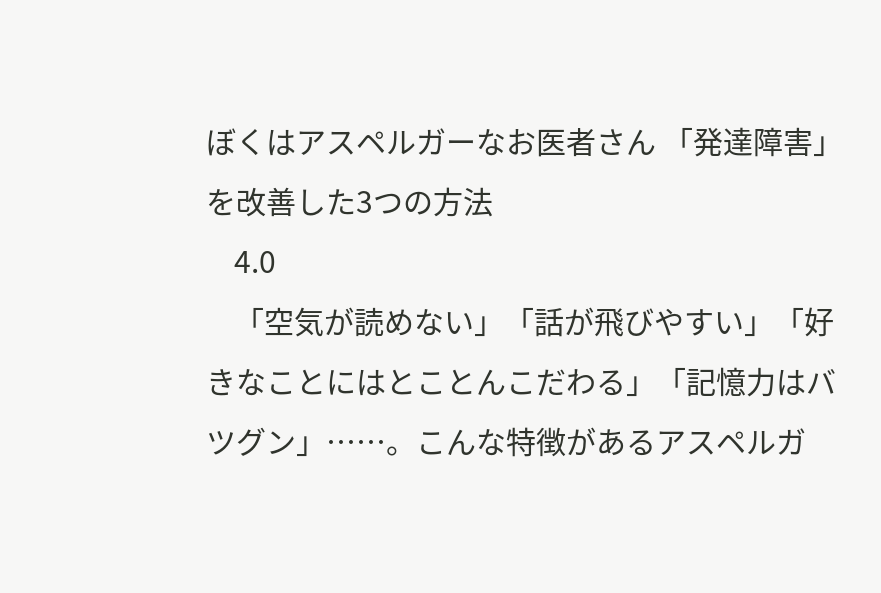ぼくはアスペルガーなお医者さん 「発達障害」を改善した3つの方法
    4.0
    「空気が読めない」「話が飛びやすい」「好きなことにはとことんこだわる」「記憶力はバツグン」……。こんな特徴があるアスペルガ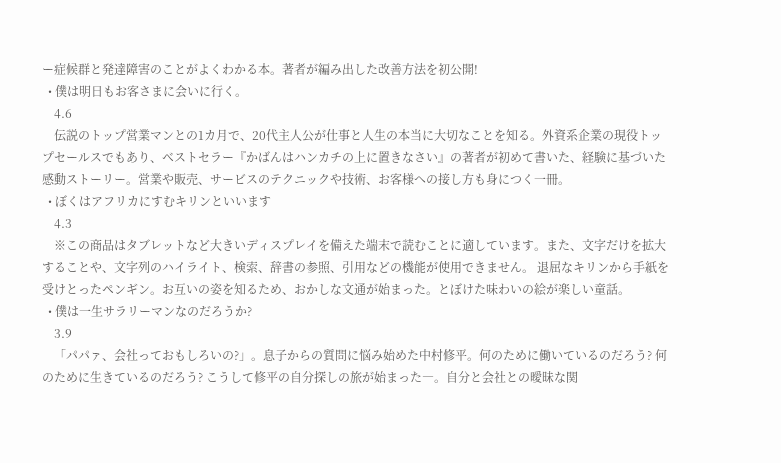ー症候群と発達障害のことがよくわかる本。著者が編み出した改善方法を初公開!
  • 僕は明日もお客さまに会いに行く。
    4.6
    伝説のトップ営業マンとの1カ月で、20代主人公が仕事と人生の本当に大切なことを知る。外資系企業の現役トップセールスでもあり、ベストセラー『かばんはハンカチの上に置きなさい』の著者が初めて書いた、経験に基づいた感動ストーリー。営業や販売、サービスのテクニックや技術、お客様への接し方も身につく一冊。
  • ぼくはアフリカにすむキリンといいます
    4.3
    ※この商品はタブレットなど大きいディスプレイを備えた端末で読むことに適しています。また、文字だけを拡大することや、文字列のハイライト、検索、辞書の参照、引用などの機能が使用できません。 退屈なキリンから手紙を受けとったペンギン。お互いの姿を知るため、おかしな文通が始まった。とぼけた味わいの絵が楽しい童話。
  • 僕は一生サラリーマンなのだろうか?
    3.9
    「パパァ、会社っておもしろいの?」。息子からの質問に悩み始めた中村修平。何のために働いているのだろう? 何のために生きているのだろう? こうして修平の自分探しの旅が始まった―。自分と会社との曖昧な関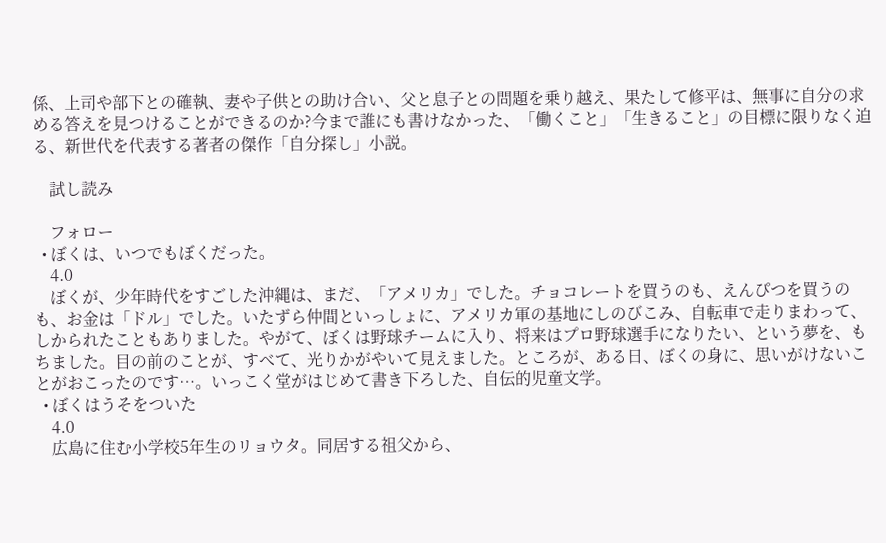係、上司や部下との確執、妻や子供との助け合い、父と息子との問題を乗り越え、果たして修平は、無事に自分の求める答えを見つけることができるのか?今まで誰にも書けなかった、「働くこと」「生きること」の目標に限りなく迫る、新世代を代表する著者の傑作「自分探し」小説。

    試し読み

    フォロー
  • ぼくは、いつでもぼくだった。
    4.0
    ぼくが、少年時代をすごした沖縄は、まだ、「アメリカ」でした。チョコレートを買うのも、えんぴつを買うのも、お金は「ドル」でした。いたずら仲間といっしょに、アメリカ軍の基地にしのびこみ、自転車で走りまわって、しかられたこともありました。やがて、ぼくは野球チームに入り、将来はプロ野球選手になりたい、という夢を、もちました。目の前のことが、すべて、光りかがやいて見えました。ところが、ある日、ぼくの身に、思いがけないことがおこったのです…。いっこく堂がはじめて書き下ろした、自伝的児童文学。
  • ぼくはうそをついた
    4.0
    広島に住む小学校5年生のリョウタ。同居する祖父から、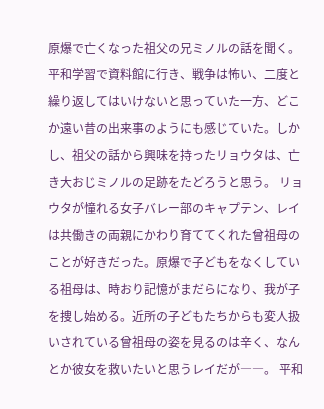原爆で亡くなった祖父の兄ミノルの話を聞く。平和学習で資料館に行き、戦争は怖い、二度と繰り返してはいけないと思っていた一方、どこか遠い昔の出来事のようにも感じていた。しかし、祖父の話から興味を持ったリョウタは、亡き大おじミノルの足跡をたどろうと思う。 リョウタが憧れる女子バレー部のキャプテン、レイは共働きの両親にかわり育ててくれた曾祖母のことが好きだった。原爆で子どもをなくしている祖母は、時おり記憶がまだらになり、我が子を捜し始める。近所の子どもたちからも変人扱いされている曾祖母の姿を見るのは辛く、なんとか彼女を救いたいと思うレイだが――。 平和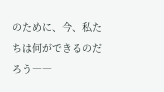のために、今、私たちは何ができるのだろう――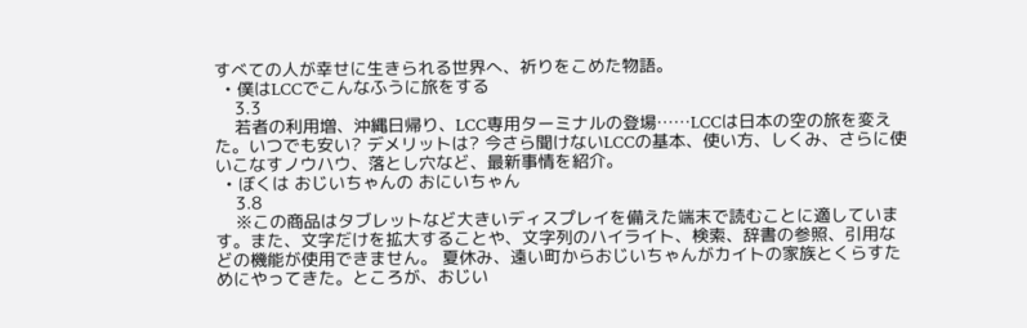すべての人が幸せに生きられる世界へ、祈りをこめた物語。
  • 僕はLCCでこんなふうに旅をする
    3.3
    若者の利用増、沖縄日帰り、LCC専用ターミナルの登場……LCCは日本の空の旅を変えた。いつでも安い? デメリットは? 今さら聞けないLCCの基本、使い方、しくみ、さらに使いこなすノウハウ、落とし穴など、最新事情を紹介。
  • ぼくは おじいちゃんの おにいちゃん
    3.8
    ※この商品はタブレットなど大きいディスプレイを備えた端末で読むことに適しています。また、文字だけを拡大することや、文字列のハイライト、検索、辞書の参照、引用などの機能が使用できません。 夏休み、遠い町からおじいちゃんがカイトの家族とくらすためにやってきた。ところが、おじい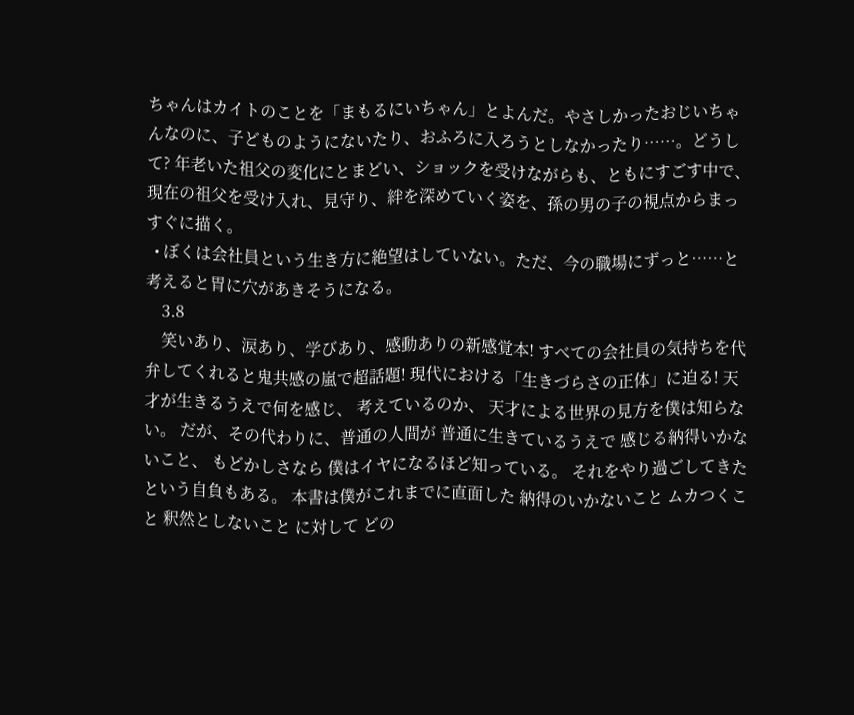ちゃんはカイトのことを「まもるにいちゃん」とよんだ。やさしかったおじいちゃんなのに、子どものようにないたり、おふろに入ろうとしなかったり……。どうして? 年老いた祖父の変化にとまどい、ショックを受けながらも、ともにすごす中で、現在の祖父を受け入れ、見守り、絆を深めていく姿を、孫の男の子の視点からまっすぐに描く。
  • ぼくは会社員という生き方に絶望はしていない。ただ、今の職場にずっと……と考えると胃に穴があきそうになる。
    3.8
    笑いあり、涙あり、学びあり、感動ありの新感覚本! すべての会社員の気持ちを代弁してくれると鬼共感の嵐で超話題! 現代における「生きづらさの正体」に迫る! 天才が生きるうえで何を感じ、 考えているのか、 天才による世界の見方を僕は知らない。 だが、その代わりに、普通の人間が 普通に生きているうえで 感じる納得いかないこと、 もどかしさなら 僕はイヤになるほど知っている。 それをやり過ごしてきたという自負もある。 本書は僕がこれまでに直面した 納得のいかないこと ムカつくこと 釈然としないこと に対して どの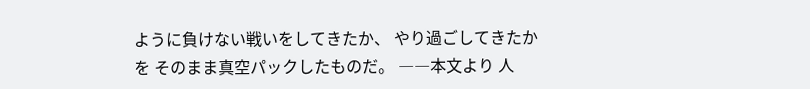ように負けない戦いをしてきたか、 やり過ごしてきたかを そのまま真空パックしたものだ。 ――本文より 人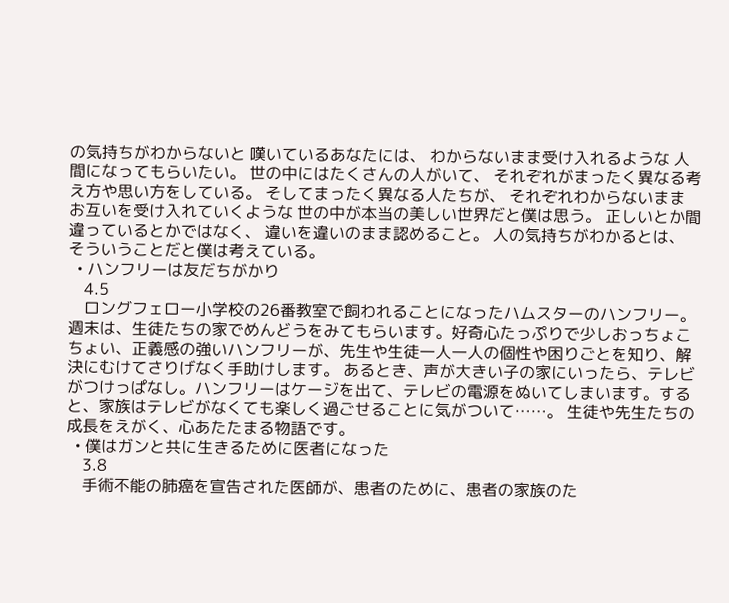の気持ちがわからないと 嘆いているあなたには、 わからないまま受け入れるような 人間になってもらいたい。 世の中にはたくさんの人がいて、 それぞれがまったく異なる考え方や思い方をしている。 そしてまったく異なる人たちが、 それぞれわからないまま お互いを受け入れていくような 世の中が本当の美しい世界だと僕は思う。 正しいとか間違っているとかではなく、 違いを違いのまま認めること。 人の気持ちがわかるとは、 そういうことだと僕は考えている。
  • ハンフリーは友だちがかり
    4.5
    ロングフェロー小学校の26番教室で飼われることになったハムスターのハンフリー。週末は、生徒たちの家でめんどうをみてもらいます。好奇心たっぷりで少しおっちょこちょい、正義感の強いハンフリーが、先生や生徒一人一人の個性や困りごとを知り、解決にむけてさりげなく手助けします。 あるとき、声が大きい子の家にいったら、テレビがつけっぱなし。ハンフリーはケージを出て、テレビの電源をぬいてしまいます。すると、家族はテレビがなくても楽しく過ごせることに気がついて……。 生徒や先生たちの成長をえがく、心あたたまる物語です。
  • 僕はガンと共に生きるために医者になった
    3.8
    手術不能の肺癌を宣告された医師が、患者のために、患者の家族のた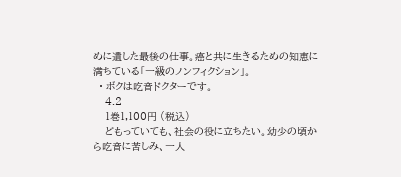めに遺した最後の仕事。癌と共に生きるための知恵に満ちている「一級のノンフィクション」。
  • ボクは吃音ドクターです。
    4.2
    1巻1,100円 (税込)
    どもっていても、社会の役に立ちたい。幼少の頃から吃音に苦しみ、一人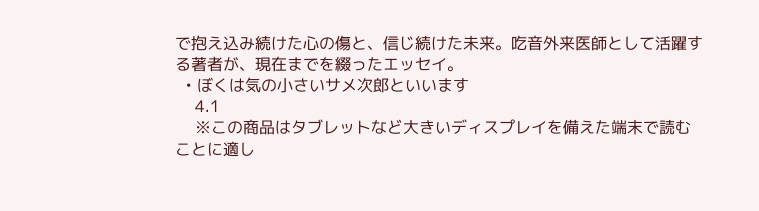で抱え込み続けた心の傷と、信じ続けた未来。吃音外来医師として活躍する著者が、現在までを綴ったエッセイ。
  • ぼくは気の小さいサメ次郎といいます
    4.1
    ※この商品はタブレットなど大きいディスプレイを備えた端末で読むことに適し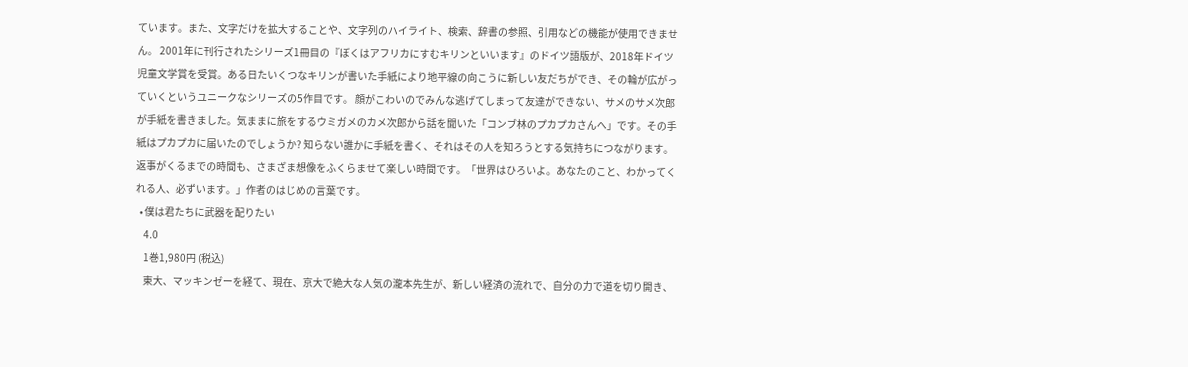ています。また、文字だけを拡大することや、文字列のハイライト、検索、辞書の参照、引用などの機能が使用できません。 2001年に刊行されたシリーズ1冊目の『ぼくはアフリカにすむキリンといいます』のドイツ語版が、2018年ドイツ児童文学賞を受賞。ある日たいくつなキリンが書いた手紙により地平線の向こうに新しい友だちができ、その輪が広がっていくというユニークなシリーズの5作目です。 顔がこわいのでみんな逃げてしまって友達ができない、サメのサメ次郎が手紙を書きました。気ままに旅をするウミガメのカメ次郎から話を聞いた「コンブ林のプカプカさんへ」です。その手紙はプカプカに届いたのでしょうか? 知らない誰かに手紙を書く、それはその人を知ろうとする気持ちにつながります。返事がくるまでの時間も、さまざま想像をふくらませて楽しい時間です。「世界はひろいよ。あなたのこと、わかってくれる人、必ずいます。」作者のはじめの言葉です。
  • 僕は君たちに武器を配りたい
    4.0
    1巻1,980円 (税込)
    東大、マッキンゼーを経て、現在、京大で絶大な人気の瀧本先生が、新しい経済の流れで、自分の力で道を切り開き、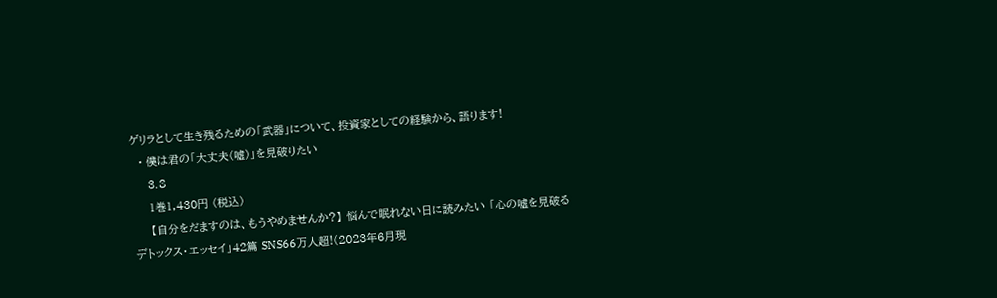ゲリラとして生き残るための「武器」について、投資家としての経験から、語ります!
  • 僕は君の「大丈夫(嘘)」を見破りたい
    3.8
    1巻1,430円 (税込)
    【自分をだますのは、もうやめませんか?】 悩んで眠れない日に読みたい 「心の嘘を見破るデトックス・エッセイ」42篇 SNS66万人超!(2023年6月現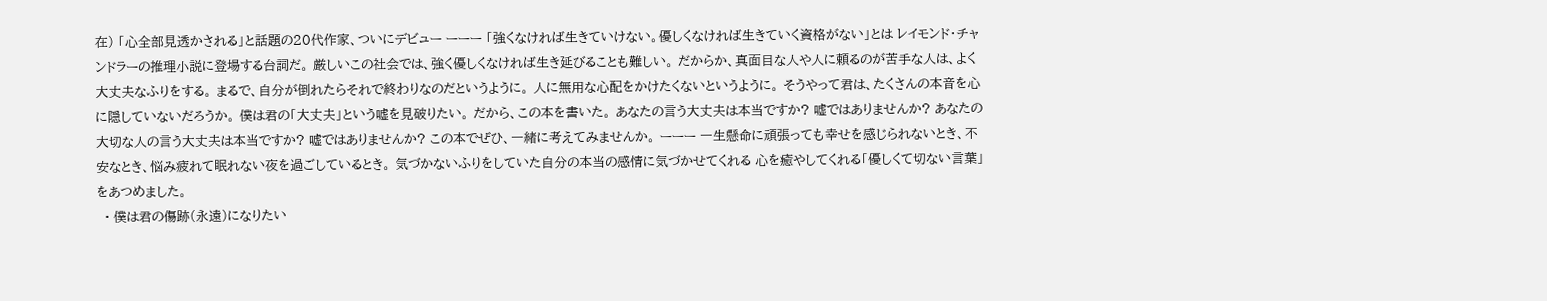在) 「心全部見透かされる」と話題の20代作家、ついにデビュー ーーー 「強くなければ生きていけない。優しくなければ生きていく資格がない」とは レイモンド・チャンドラーの推理小説に登場する台詞だ。 厳しいこの社会では、強く優しくなければ生き延びることも難しい。 だからか、真面目な人や人に頼るのが苦手な人は、よく大丈夫なふりをする。 まるで、自分が倒れたらそれで終わりなのだというように。 人に無用な心配をかけたくないというように。 そうやって君は、たくさんの本音を心に隠していないだろうか。 僕は君の「大丈夫」という嘘を見破りたい。 だから、この本を書いた。 あなたの言う大丈夫は本当ですか? 嘘ではありませんか? あなたの大切な人の言う大丈夫は本当ですか? 嘘ではありませんか? この本でぜひ、一緒に考えてみませんか。 ーーー 一生懸命に頑張っても幸せを感じられないとき、不安なとき、悩み疲れて眠れない夜を過ごしているとき。 気づかないふりをしていた自分の本当の感情に気づかせてくれる 心を癒やしてくれる「優しくて切ない言葉」をあつめました。
  • 僕は君の傷跡(永遠)になりたい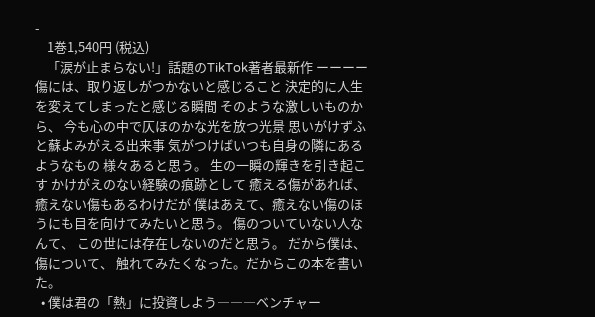-
    1巻1,540円 (税込)
    「涙が止まらない!」話題のTikTok著者最新作 ーーーー 傷には、取り返しがつかないと感じること 決定的に人生を変えてしまったと感じる瞬間 そのような激しいものから、 今も心の中で仄ほのかな光を放つ光景 思いがけずふと蘇よみがえる出来事 気がつけばいつも自身の隣にあるようなもの 様々あると思う。 生の一瞬の輝きを引き起こす かけがえのない経験の痕跡として 癒える傷があれば、 癒えない傷もあるわけだが 僕はあえて、癒えない傷のほうにも目を向けてみたいと思う。 傷のついていない人なんて、 この世には存在しないのだと思う。 だから僕は、傷について、 触れてみたくなった。だからこの本を書いた。
  • 僕は君の「熱」に投資しよう―――ベンチャー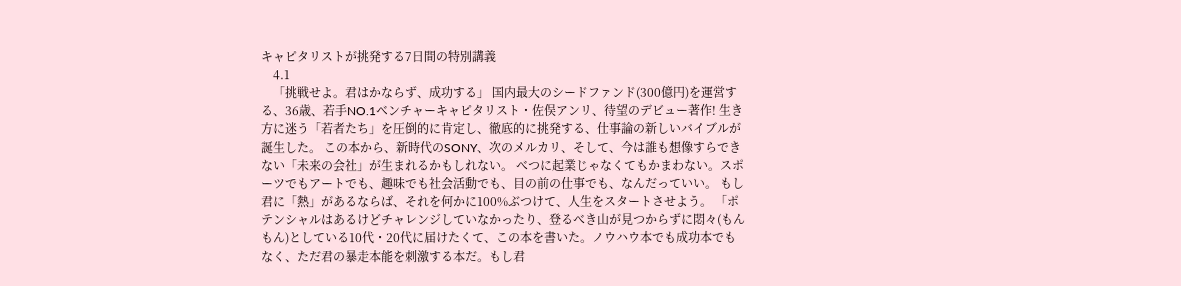キャピタリストが挑発する7日間の特別講義
    4.1
    「挑戦せよ。君はかならず、成功する」 国内最大のシードファンド(300億円)を運営する、36歳、若手NO.1ベンチャーキャピタリスト・佐俣アンリ、待望のデビュー著作! 生き方に迷う「若者たち」を圧倒的に肯定し、徹底的に挑発する、仕事論の新しいバイブルが誕生した。 この本から、新時代のSONY、次のメルカリ、そして、今は誰も想像すらできない「未来の会社」が生まれるかもしれない。 べつに起業じゃなくてもかまわない。スポーツでもアートでも、趣味でも社会活動でも、目の前の仕事でも、なんだっていい。 もし君に「熱」があるならば、それを何かに100%ぶつけて、人生をスタートさせよう。 「ポテンシャルはあるけどチャレンジしていなかったり、登るべき山が見つからずに悶々(もんもん)としている10代・20代に届けたくて、この本を書いた。ノウハウ本でも成功本でもなく、ただ君の暴走本能を刺激する本だ。もし君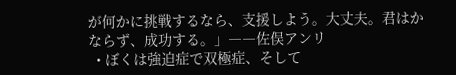が何かに挑戦するなら、支援しよう。大丈夫。君はかならず、成功する。」――佐俣アンリ
  • ぼくは強迫症で双極症、そして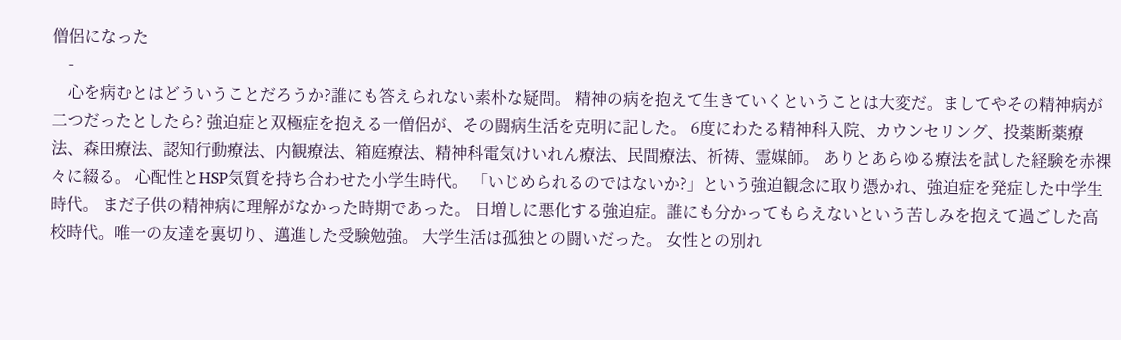僧侶になった
    -
    心を病むとはどういうことだろうか?誰にも答えられない素朴な疑問。 精神の病を抱えて生きていくということは大変だ。ましてやその精神病が二つだったとしたら? 強迫症と双極症を抱える一僧侶が、その闘病生活を克明に記した。 6度にわたる精神科入院、カウンセリング、投薬断薬療法、森田療法、認知行動療法、内観療法、箱庭療法、精神科電気けいれん療法、民間療法、祈祷、霊媒師。 ありとあらゆる療法を試した経験を赤裸々に綴る。 心配性とHSP気質を持ち合わせた小学生時代。 「いじめられるのではないか?」という強迫観念に取り憑かれ、強迫症を発症した中学生時代。 まだ子供の精神病に理解がなかった時期であった。 日増しに悪化する強迫症。誰にも分かってもらえないという苦しみを抱えて過ごした高校時代。唯一の友達を裏切り、邁進した受験勉強。 大学生活は孤独との闘いだった。 女性との別れ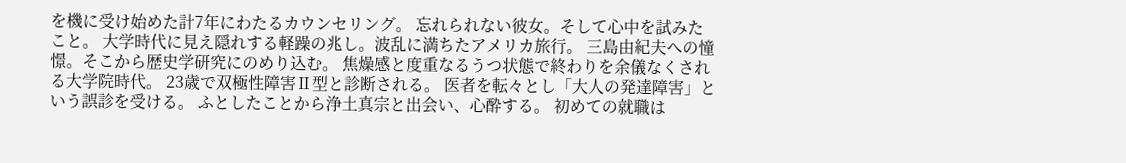を機に受け始めた計7年にわたるカウンセリング。 忘れられない彼女。そして心中を試みたこと。 大学時代に見え隠れする軽躁の兆し。波乱に満ちたアメリカ旅行。 三島由紀夫への憧憬。そこから歴史学研究にのめり込む。 焦燥感と度重なるうつ状態で終わりを余儀なくされる大学院時代。 23歳で双極性障害Ⅱ型と診断される。 医者を転々とし「大人の発達障害」という誤診を受ける。 ふとしたことから浄土真宗と出会い、心酔する。 初めての就職は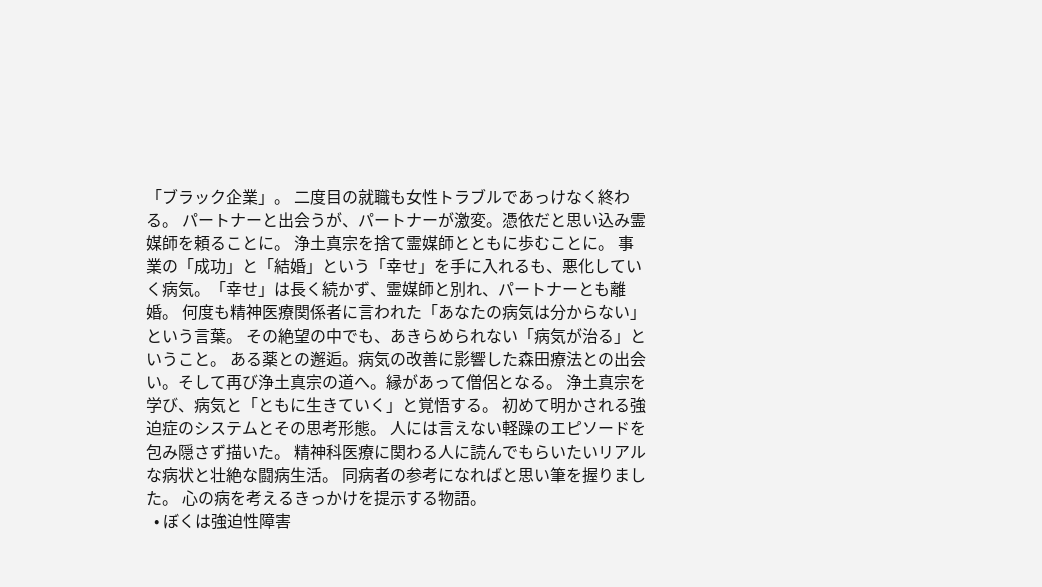「ブラック企業」。 二度目の就職も女性トラブルであっけなく終わる。 パートナーと出会うが、パートナーが激変。憑依だと思い込み霊媒師を頼ることに。 浄土真宗を捨て霊媒師とともに歩むことに。 事業の「成功」と「結婚」という「幸せ」を手に入れるも、悪化していく病気。「幸せ」は長く続かず、霊媒師と別れ、パートナーとも離婚。 何度も精神医療関係者に言われた「あなたの病気は分からない」という言葉。 その絶望の中でも、あきらめられない「病気が治る」ということ。 ある薬との邂逅。病気の改善に影響した森田療法との出会い。そして再び浄土真宗の道へ。縁があって僧侶となる。 浄土真宗を学び、病気と「ともに生きていく」と覚悟する。 初めて明かされる強迫症のシステムとその思考形態。 人には言えない軽躁のエピソードを包み隠さず描いた。 精神科医療に関わる人に読んでもらいたいリアルな病状と壮絶な闘病生活。 同病者の参考になればと思い筆を握りました。 心の病を考えるきっかけを提示する物語。
  • ぼくは強迫性障害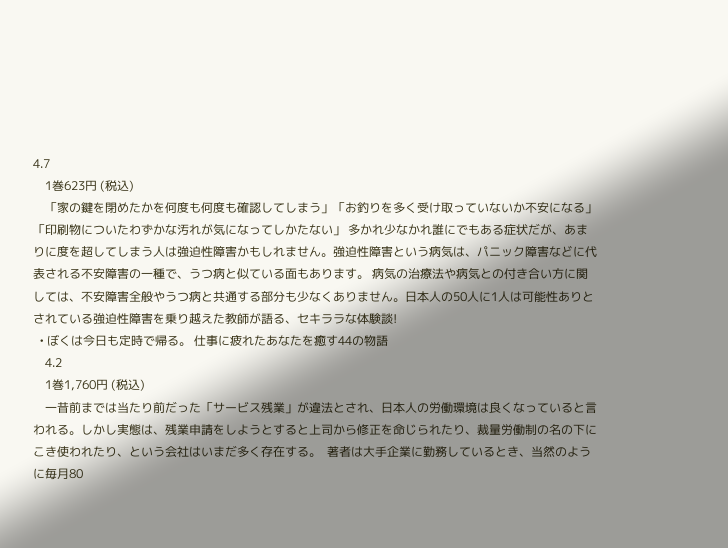4.7
    1巻623円 (税込)
    「家の鍵を閉めたかを何度も何度も確認してしまう」「お釣りを多く受け取っていないか不安になる」「印刷物についたわずかな汚れが気になってしかたない」 多かれ少なかれ誰にでもある症状だが、あまりに度を超してしまう人は強迫性障害かもしれません。強迫性障害という病気は、パニック障害などに代表される不安障害の一種で、うつ病と似ている面もあります。 病気の治療法や病気との付き合い方に関しては、不安障害全般やうつ病と共通する部分も少なくありません。日本人の50人に1人は可能性ありとされている強迫性障害を乗り越えた教師が語る、セキララな体験談!
  • ぼくは今日も定時で帰る。 仕事に疲れたあなたを癒す44の物語
    4.2
    1巻1,760円 (税込)
    一昔前までは当たり前だった「サービス残業」が違法とされ、日本人の労働環境は良くなっていると言われる。しかし実態は、残業申請をしようとすると上司から修正を命じられたり、裁量労働制の名の下にこき使われたり、という会社はいまだ多く存在する。  著者は大手企業に勤務しているとき、当然のように毎月80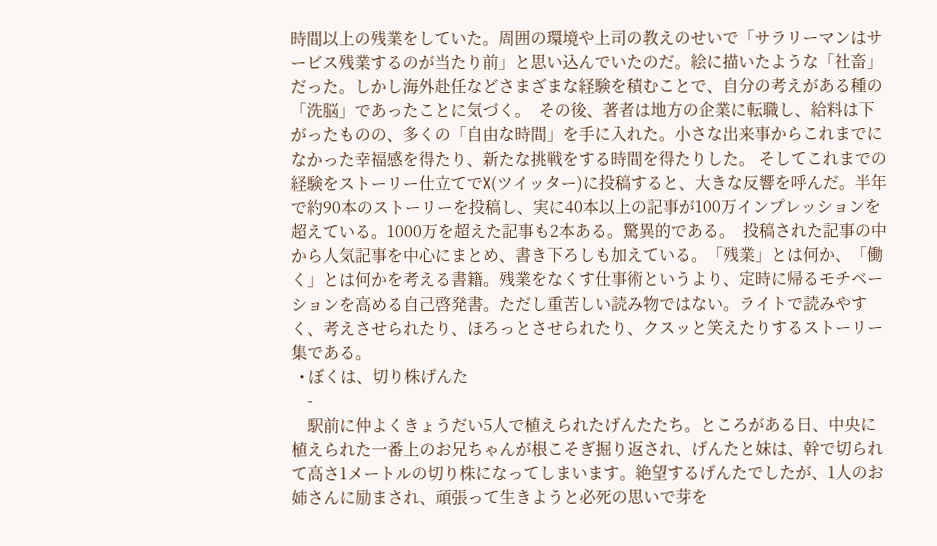時間以上の残業をしていた。周囲の環境や上司の教えのせいで「サラリーマンはサービス残業するのが当たり前」と思い込んでいたのだ。絵に描いたような「社畜」だった。しかし海外赴任などさまざまな経験を積むことで、自分の考えがある種の「洗脳」であったことに気づく。  その後、著者は地方の企業に転職し、給料は下がったものの、多くの「自由な時間」を手に入れた。小さな出来事からこれまでになかった幸福感を得たり、新たな挑戦をする時間を得たりした。 そしてこれまでの経験をストーリー仕立てでX(ツイッター)に投稿すると、大きな反響を呼んだ。半年で約90本のストーリーを投稿し、実に40本以上の記事が100万インプレッションを超えている。1000万を超えた記事も2本ある。驚異的である。  投稿された記事の中から人気記事を中心にまとめ、書き下ろしも加えている。「残業」とは何か、「働く」とは何かを考える書籍。残業をなくす仕事術というより、定時に帰るモチベーションを高める自己啓発書。ただし重苦しい読み物ではない。ライトで読みやすく、考えさせられたり、ほろっとさせられたり、クスッと笑えたりするストーリー集である。
  • ぼくは、切り株げんた
    -
    駅前に仲よくきょうだい5人で植えられたげんたたち。ところがある日、中央に植えられた一番上のお兄ちゃんが根こそぎ掘り返され、げんたと妹は、幹で切られて高さ1メートルの切り株になってしまいます。絶望するげんたでしたが、1人のお姉さんに励まされ、頑張って生きようと必死の思いで芽を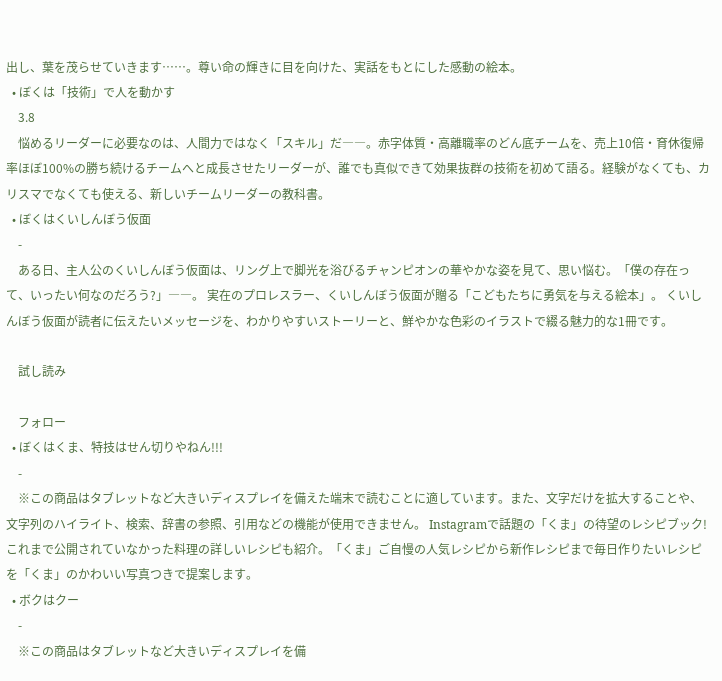出し、葉を茂らせていきます……。尊い命の輝きに目を向けた、実話をもとにした感動の絵本。
  • ぼくは「技術」で人を動かす
    3.8
    悩めるリーダーに必要なのは、人間力ではなく「スキル」だ――。赤字体質・高離職率のどん底チームを、売上10倍・育休復帰率ほぼ100%の勝ち続けるチームへと成長させたリーダーが、誰でも真似できて効果抜群の技術を初めて語る。経験がなくても、カリスマでなくても使える、新しいチームリーダーの教科書。
  • ぼくはくいしんぼう仮面
    -
    ある日、主人公のくいしんぼう仮面は、リング上で脚光を浴びるチャンピオンの華やかな姿を見て、思い悩む。「僕の存在って、いったい何なのだろう?」――。 実在のプロレスラー、くいしんぼう仮面が贈る「こどもたちに勇気を与える絵本」。 くいしんぼう仮面が読者に伝えたいメッセージを、わかりやすいストーリーと、鮮やかな色彩のイラストで綴る魅力的な1冊です。

    試し読み

    フォロー
  • ぼくはくま、特技はせん切りやねん!!!
    -
    ※この商品はタブレットなど大きいディスプレイを備えた端末で読むことに適しています。また、文字だけを拡大することや、文字列のハイライト、検索、辞書の参照、引用などの機能が使用できません。 Instagramで話題の「くま」の待望のレシピブック! これまで公開されていなかった料理の詳しいレシピも紹介。「くま」ご自慢の人気レシピから新作レシピまで毎日作りたいレシピを「くま」のかわいい写真つきで提案します。
  • ボクはクー
    -
    ※この商品はタブレットなど大きいディスプレイを備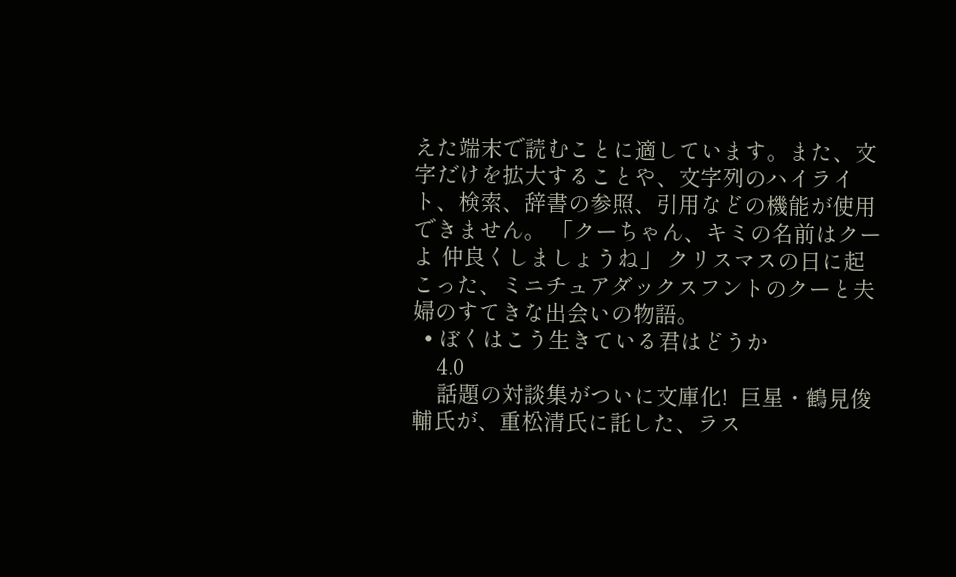えた端末で読むことに適しています。また、文字だけを拡大することや、文字列のハイライト、検索、辞書の参照、引用などの機能が使用できません。 「クーちゃん、キミの名前はクーよ 仲良くしましょうね」 クリスマスの日に起こった、ミニチュアダックスフントのクーと夫婦のすてきな出会いの物語。
  • ぼくはこう生きている君はどうか
    4.0
    話題の対談集がついに文庫化!  巨星・鶴見俊輔氏が、重松清氏に託した、ラス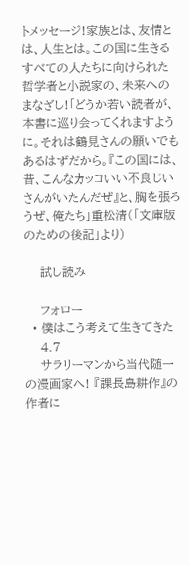トメッセージ!家族とは、友情とは、人生とは。この国に生きるすべての人たちに向けられた哲学者と小説家の、未来へのまなざし!「どうか若い読者が、本書に巡り会ってくれますように。それは鶴見さんの願いでもあるはずだから。『この国には、昔、こんなカッコいい不良じいさんがいたんだぜ』と、胸を張ろうぜ、俺たち」重松清(「文庫版のための後記」より)

    試し読み

    フォロー
  • 僕はこう考えて生きてきた
    4.7
    サラリーマンから当代随一の漫画家へ! 『課長島耕作』の作者に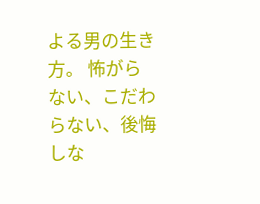よる男の生き方。 怖がらない、こだわらない、後悔しな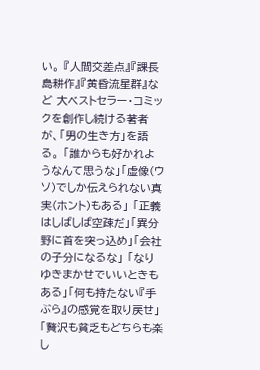い。 『人間交差点』『課長島耕作』『黄昏流星群』など 大ベストセラー・コミックを創作し続ける著者が、「男の生き方」を語る。 「誰からも好かれようなんて思うな」「虚像(ウソ)でしか伝えられない真実(ホント)もある」 「正義はしばしば空疎だ」「異分野に首を突っ込め」「会社の子分になるな」 「なりゆきまかせでいいときもある」「何も持たない『手ぶら』の感覚を取り戻せ」 「贅沢も貧乏もどちらも楽し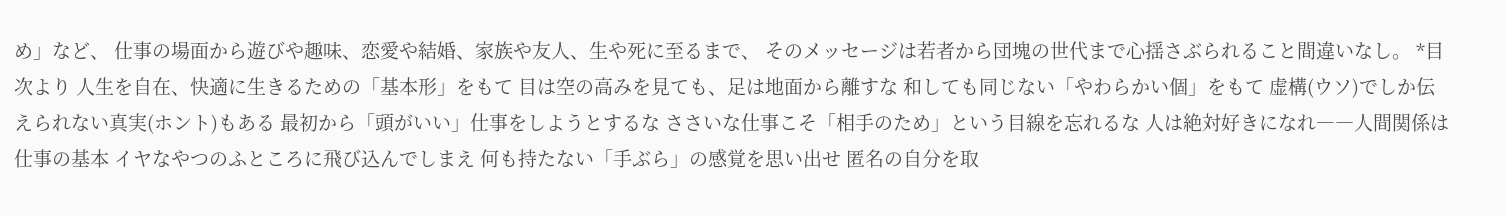め」など、 仕事の場面から遊びや趣味、恋愛や結婚、家族や友人、生や死に至るまで、 そのメッセージは若者から団塊の世代まで心揺さぶられること間違いなし。 *目次より 人生を自在、快適に生きるための「基本形」をもて 目は空の高みを見ても、足は地面から離すな 和しても同じない「やわらかい個」をもて 虚構(ウソ)でしか伝えられない真実(ホント)もある 最初から「頭がいい」仕事をしようとするな ささいな仕事こそ「相手のため」という目線を忘れるな 人は絶対好きになれ――人間関係は仕事の基本 イヤなやつのふところに飛び込んでしまえ 何も持たない「手ぶら」の感覚を思い出せ 匿名の自分を取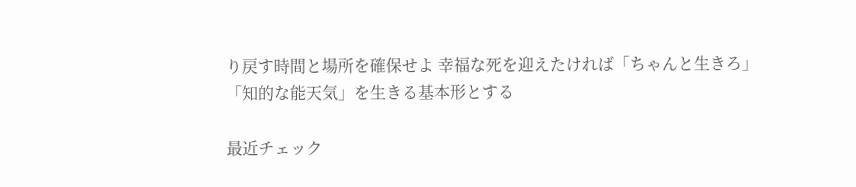り戻す時間と場所を確保せよ 幸福な死を迎えたければ「ちゃんと生きろ」 「知的な能天気」を生きる基本形とする

最近チェック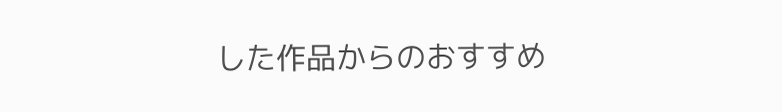した作品からのおすすめ